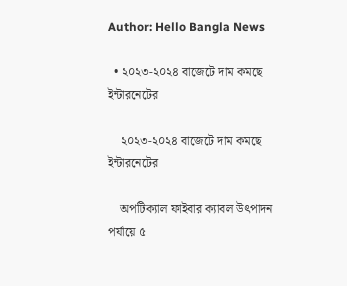Author: Hello Bangla News

  • ২০২৩-২০২৪ বাজেটে দাম কমছে ইন্টারনেটের

    ২০২৩-২০২৪ বাজেটে দাম কমছে ইন্টারনেটের

    অপটিক্যাল ফাইবার ক্যাবল উৎপাদন পর্যায়ে ৫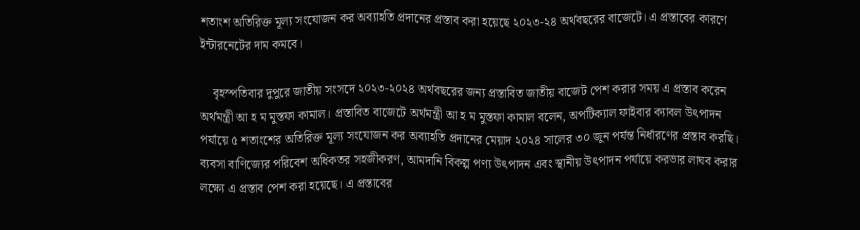শতাংশ অতিরিক্ত মূল্য সংযোজন কর অব্যাহতি প্রদানের প্রস্তাব করা হয়েছে ২০২৩-২৪ অর্থবছরের বাজেটে। এ প্রস্তাবের কারণে ইন্টারনেটের দাম কমবে।

    বৃহস্পতিবার দুপুরে জাতীয় সংসদে ২০২৩-২০২৪ অর্থবছরের জন্য প্রস্তাবিত জাতীয় বাজেট পেশ করার সময় এ প্রস্তাব করেন অর্থমন্ত্রী আ হ ম মুস্তফা কামাল। প্রস্তাবিত বাজেটে অর্থমন্ত্রী আ হ ম মুস্তফা কামাল বলেন, অপটিক্যাল ফাইবার ক্যাবল উৎপাদন পর্যায়ে ৫ শতাংশের অতিরিক্ত মূল্য সংযোজন কর অব্যাহতি প্রদানের মেয়াদ ২০২৪ সালের ৩০ জুন পর্যন্ত নির্ধারণের প্রস্তাব করছি। ব্যবসা বাণিজ্যের পরিবেশ অধিকতর সহজীকরণ, আমদানি বিকল্প পণ্য উৎপাদন এবং স্থানীয় উৎপাদন পর্যায়ে করভার লাঘব করার লক্ষ্যে এ প্রস্তাব পেশ করা হয়েছে। এ প্রস্তাবের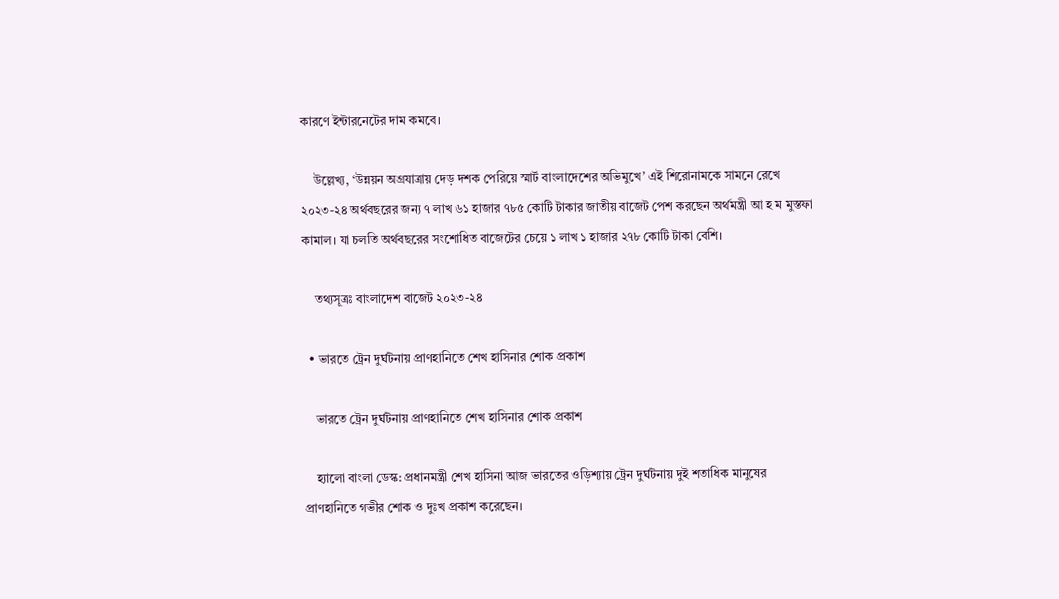কারণে ইন্টারনেটের দাম কমবে।

    উল্লেখ্য, ‘উন্নয়ন অগ্রযাত্রায় দেড় দশক পেরিয়ে স্মার্ট বাংলাদেশের অভিমুখে’ এই শিরোনামকে সামনে রেখে ২০২৩-২৪ অর্থবছরের জন্য ৭ লাখ ৬১ হাজার ৭৮৫ কোটি টাকার জাতীয় বাজেট পেশ করছেন অর্থমন্ত্রী আ হ ম মুস্তফা কামাল। যা চলতি অর্থবছরের সংশোধিত বাজেটের চেয়ে ১ লাখ ১ হাজার ২৭৮ কোটি টাকা বেশি।

    তথ্যসূত্রঃ বাংলাদেশ বাজেট ২০২৩-২৪

  • ভারতে ট্রেন দুর্ঘটনায় প্রাণহানিতে শেখ হাসিনার শোক প্রকাশ

    ভারতে ট্রেন দুর্ঘটনায় প্রাণহানিতে শেখ হাসিনার শোক প্রকাশ

    হ্যালো বাংলা ডেস্ক: প্রধানমন্ত্রী শেখ হাসিনা আজ ভারতের ওড়িশ্যায় ট্রেন দুর্ঘটনায় দুই শতাধিক মানুষের প্রাণহানিতে গভীর শোক ও দুঃখ প্রকাশ করেছেন।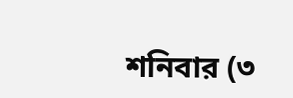শনিবার (৩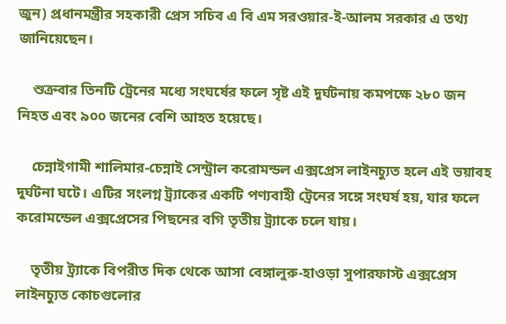জুন) প্রধানমন্ত্রীর সহকারী প্রেস সচিব এ বি এম সরওয়ার-ই-আলম সরকার এ তথ্য জানিয়েছেন।

    শুক্রবার তিনটি ট্রেনের মধ্যে সংঘর্ষের ফলে সৃষ্ট এই দুর্ঘটনায় কমপক্ষে ২৮০ জন নিহত এবং ৯০০ জনের বেশি আহত হয়েছে।

    চেন্নাইগামী শালিমার-চেন্নাই সেন্ট্রাল করোমন্ডল এক্সপ্রেস লাইনচ্যুত হলে এই ভয়াবহ দুর্ঘটনা ঘটে। এটির সংলগ্ন ট্র্যাকের একটি পণ্যবাহী ট্রেনের সঙ্গে সংঘর্ষ হয়, যার ফলে করোমন্ডেল এক্সপ্রেসের পিছনের বগি তৃতীয় ট্র্যাকে চলে যায়।

    তৃতীয় ট্র্যাকে বিপরীত দিক থেকে আসা বেঙ্গালুরু-হাওড়া সুপারফাস্ট এক্সপ্রেস লাইনচ্যুত কোচগুলোর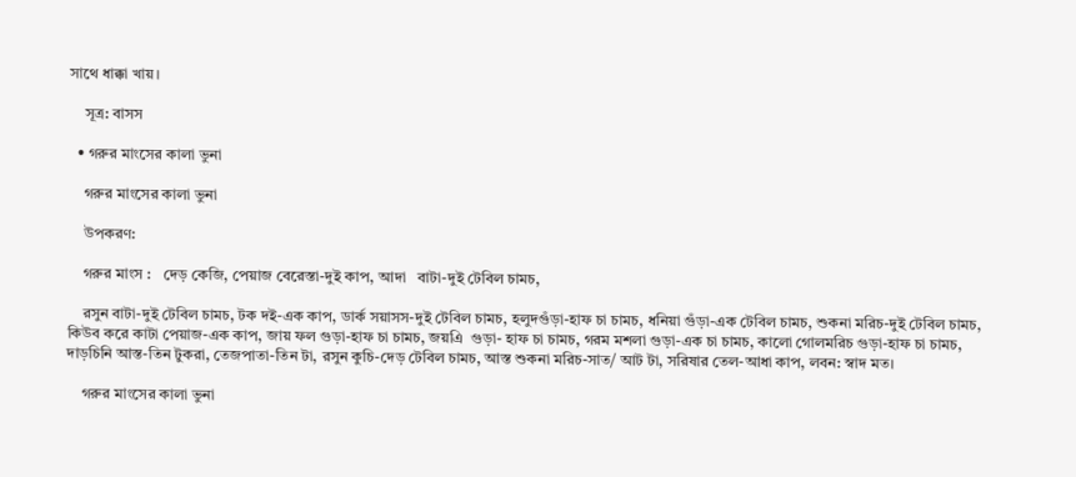সাথে ধাক্কা খায়।

    সূত্র: বাসস

  • গরুর মাংসের কালা ভুনা

    গরুর মাংসের কালা ভুনা

    উপকরণ:

    গরুর মাংস :   দেড় কেজি, পেয়াজ বেরেস্তা-দুই কাপ, আদা   বাটা-দুই টেবিল চামচ,

    রসুন বাটা-দুই টেবিল চামচ, টক দই-এক কাপ, ডার্ক সয়াসস-দুই টেবিল চামচ, হলুদগুঁড়া-হাফ চা চামচ, ধনিয়া গুঁড়া-এক টেবিল চামচ, শুকনা মরিচ-দুই টেবিল চামচ, কিউব করে কাটা পেয়াজ-এক কাপ, জায় ফল গুড়া-হাফ চা চামচ, জয়এি  গুড়া- হাফ চা চামচ, গরম মশলা গুড়া-এক চা চামচ, কালো গোলমরিচ গুড়া-হাফ চা চামচ, দাড়চিনি আস্ত-তিন টুকরা, তেজপাতা-তিন টা, রসুন কুচি-দেড় টেবিল চামচ, আস্ত শুকনা মরিচ-সাত/ আট টা, সরিষার তেল-আধা কাপ, লবন: স্বাদ মত।

    গরুর মাংসের কালা ভুনা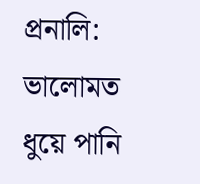প্রনালি: ভালোমত ধুয়ে পানি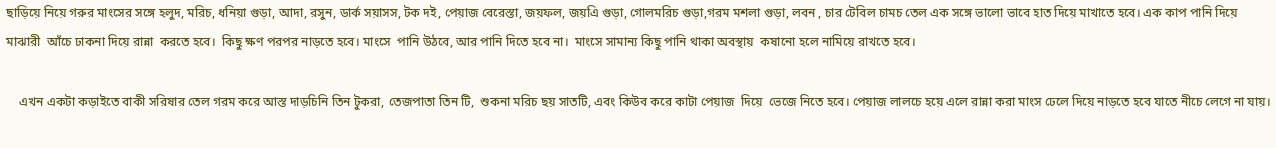ছাড়িয়ে নিয়ে গরুর মাংসের সঙ্গে হলুদ, মরিচ, ধনিয়া গুড়া, আদা, রসুন, ডার্ক সয়াসস, টক দই, পেয়াজ বেরেস্তা, জয়ফল, জয়এি গুড়া, গোলমরিচ গুড়া,গরম মশলা গুড়া, লবন , চার টেবিল চামচ তেল এক সঙ্গে ভালো ভাবে হাত দিয়ে মাখাতে হবে। এক কাপ পানি দিয়ে মাঝারী  আঁচে ঢাকনা দিয়ে রান্না  করতে হবে।  কিছু ক্ষণ পরপর নাড়তে হবে। মাংসে  পানি উঠবে, আর পানি দিতে হবে না।  মাংসে সামান্য কিছু পানি থাকা অবস্থায়  কষানো হলে নামিয়ে রাখতে হবে।

    এখন একটা কড়াইতে বাকী সরিষার তেল গরম করে আস্ত দাড়চিনি তিন টুকরা, তেজপাতা তিন টি,  শুকনা মরিচ ছয় সাতটি, এবং কিউব করে কাটা পেয়াজ  দিয়ে  ভেজে নিতে হবে। পেয়াজ লালচে হয়ে এলে রান্না করা মাংস ঢেলে দিয়ে নাড়তে হবে যাতে নীচে লেগে না যায়।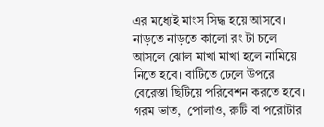এর মধ্যেই মাংস সিদ্ধ হয়ে আসবে। নাড়তে নাড়তে কালো রং টা চলে আসলে ঝোল মাখা মাখা হলে নামিয়ে নিতে হবে। বাটিতে ঢেলে উপরে বেরেস্তা ছিটিয়ে পরিবেশন করতে হবে।  গরম ভাত,  পোলাও, রুটি বা পরোটার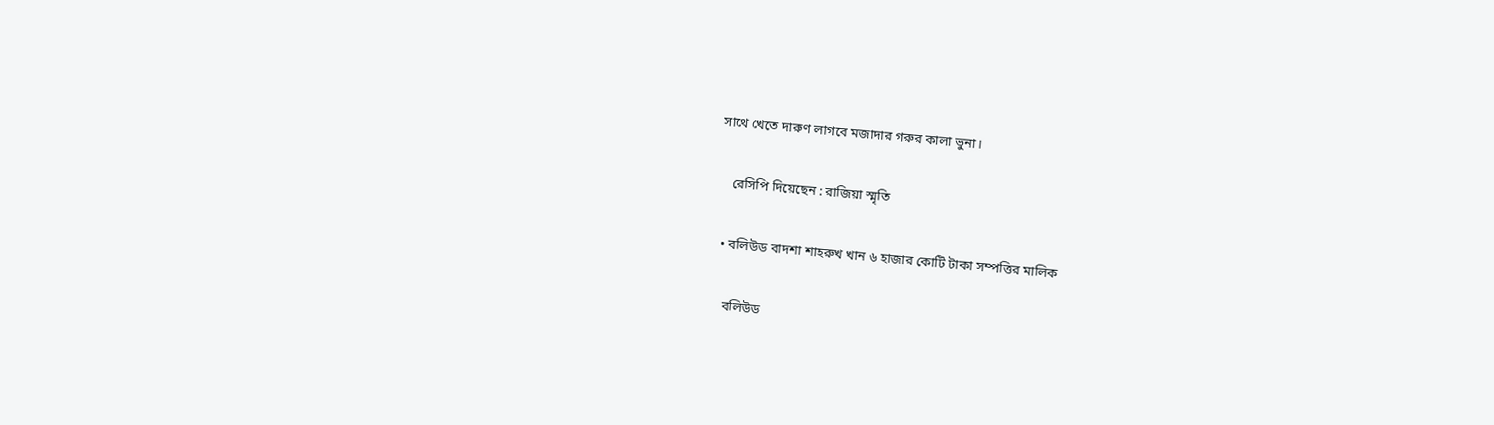সাথে খেতে দারুণ লাগবে মজাদার গরুর কালা ভুনা।

    রেসিপি দিয়েছেন : রাজিয়া স্মৃতি

  • বলিউড বাদশা শাহরুখ খান ৬ হাজার কোটি টাকা সম্পত্তির মালিক

    বলিউড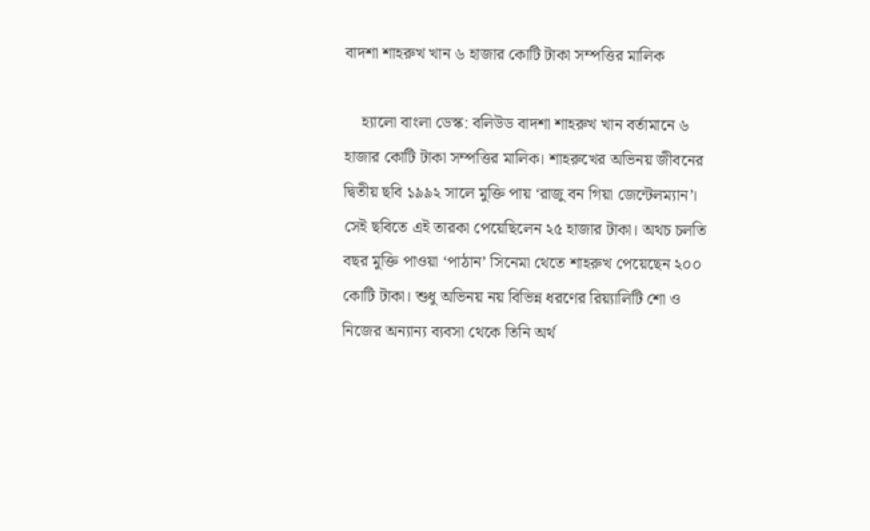বাদশা শাহরুখ খান ৬ হাজার কোটি টাকা সম্পত্তির মালিক

    হ্যালো বাংলা ডেস্ক: বলিউড বাদশা শাহরুখ খান বর্তামানে ৬ হাজার কোটি টাকা সম্পত্তির মালিক। শাহরুখের অভিনয় জীবনের দ্বিতীয় ছবি ১৯৯২ সালে মুক্তি পায় ‘রাজু বন গিয়া জেন্টেলম্যান’। সেই ছবিতে এই তারকা পেয়েছিলেন ২৫ হাজার টাকা। অথচ চলতি বছর মুক্তি পাওয়া ‘পাঠান’ সিনেমা থেতে শাহরুখ পেয়েছেন ২০০ কোটি টাকা। শুধু অভিনয় নয় বিভিন্ন ধরণের রিয়্যালিটি শো ও নিজের অন্যান্য ব্যবসা থেকে তিনি অর্থ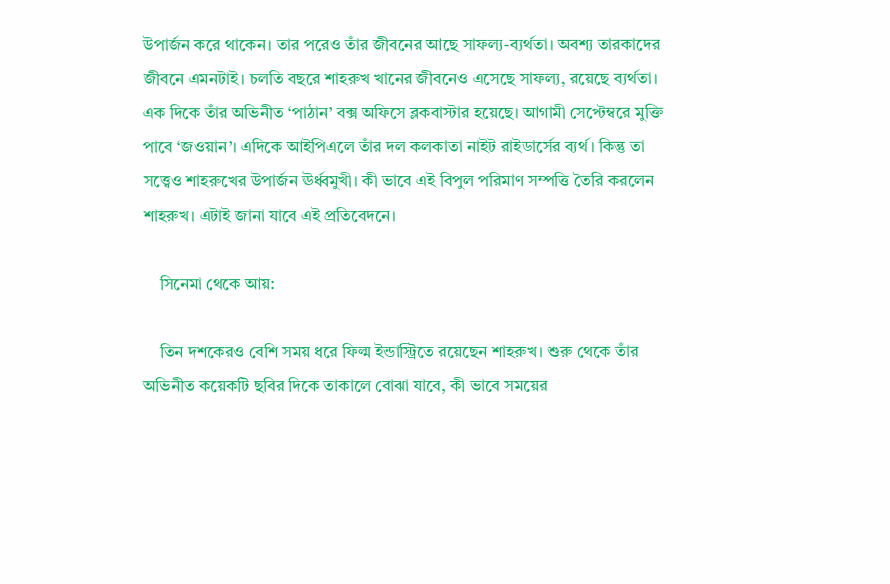উপার্জন করে থাকেন। তার পরেও তাঁর জীবনের আছে সাফল্য-ব্যর্থতা। অবশ্য তারকাদের জীবনে এমনটাই। চলতি বছরে শাহরুখ খানের জীবনেও এসেছে সাফল্য, রয়েছে ব্যর্থতা। এক দিকে তাঁর অভিনীত ‘পাঠান’ বক্স অফিসে ব্লকবাস্টার হয়েছে। আগামী সেপ্টেম্বরে মুক্তি পাবে ‘জওয়ান’। এদিকে আইপিএলে তাঁর দল কলকাতা নাইট রাইডার্সের ব্যর্থ। কিন্তু তা সত্ত্বেও শাহরুখের উপার্জন ঊর্ধ্বমুখী। কী ভাবে এই বিপুল পরিমাণ সম্পত্তি তৈরি করলেন শাহরুখ। এটাই জানা যাবে এই প্রতিবেদনে।

    সিনেমা থেকে আয়:

    তিন দশকেরও বেশি সময় ধরে ফিল্ম ইন্ডাস্ট্রিতে রয়েছেন শাহরুখ। শুরু থেকে তাঁর অভিনীত কয়েকটি ছবির দিকে তাকালে বোঝা যাবে, কী ভাবে সময়ের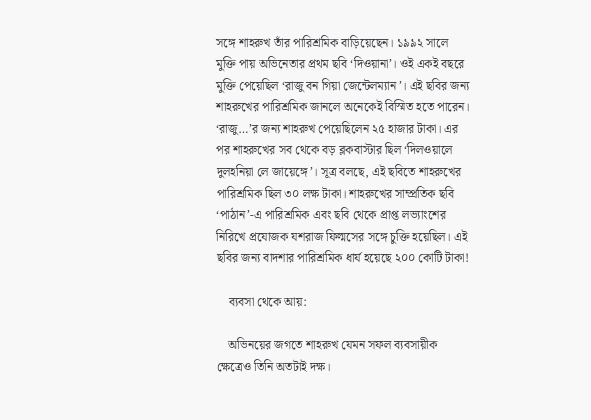সঙ্গে শাহরুখ তাঁর পারিশ্রমিক বাড়িয়েছেন। ১৯৯২ সালে মুক্তি পায় অভিনেতার প্রথম ছবি ‘দিওয়ানা’। ওই একই বছরে মুক্তি পেয়েছিল ‘রাজু বন গিয়া জেন্টেলম্যান’। এই ছবির জন্য শাহরুখের পারিশ্রমিক জানলে অনেকেই বিস্মিত হতে পারেন। ‘রাজু…’র জন্য শাহরুখ পেয়েছিলেন ২৫ হাজার টাকা। এর পর শাহরুখের সব থেকে বড় ব্লকবাস্টার ছিল ‘দিলওয়ালে দুলহনিয়া লে জায়েঙ্গে’। সূত্র বলছে, এই ছবিতে শাহরুখের পারিশ্রমিক ছিল ৩০ লক্ষ টাকা। শাহরুখের সাম্প্রতিক ছবি ‘পাঠান’-এ পারিশ্রমিক এবং ছবি থেকে প্রাপ্ত লভ্যাংশের নিরিখে প্রযোজক যশরাজ ফিল্মসের সঙ্গে চুক্তি হয়েছিল। এই ছবির জন্য বাদশার পারিশ্রমিক ধার্য হয়েছে ২০০ কোটি টাকা!

    ব্যবসা থেকে আয়:

    অভিনয়ের জগতে শাহরুখ যেমন সফল ব্যবসায়ীক ক্ষেত্রেও তিনি অতটাই দক্ষ।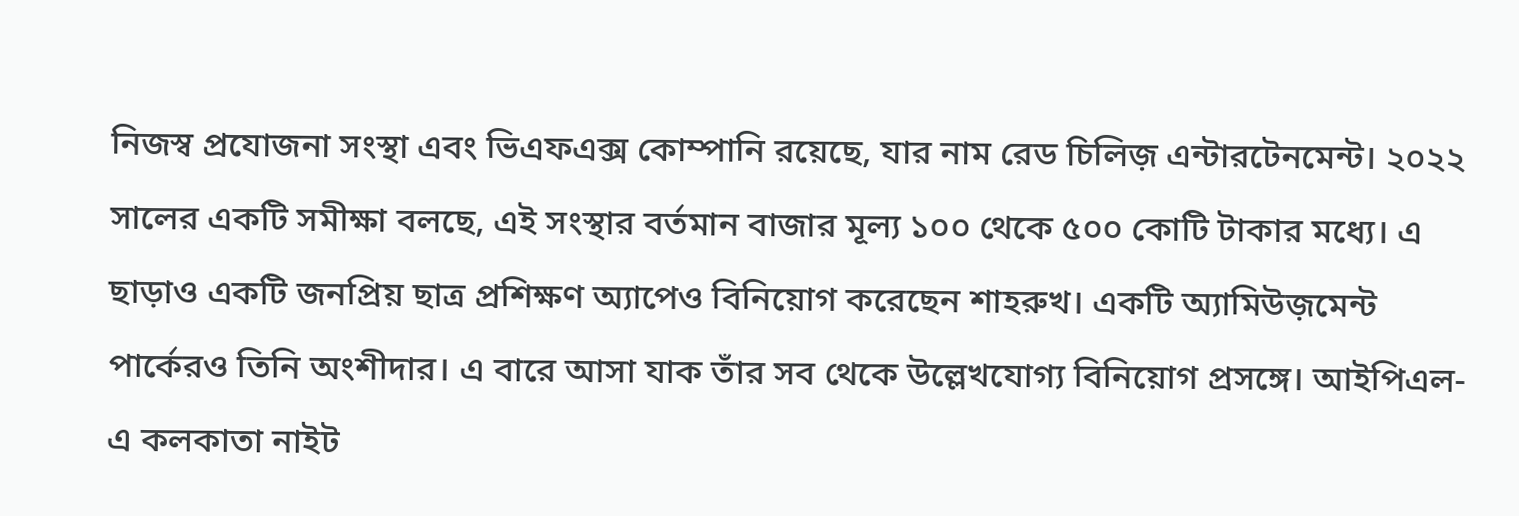নিজস্ব প্রযোজনা সংস্থা এবং ভিএফএক্স কোম্পানি রয়েছে, যার নাম রেড চিলিজ় এন্টারটেনমেন্ট। ২০২২ সালের একটি সমীক্ষা বলছে, এই সংস্থার বর্তমান বাজার মূল্য ১০০ থেকে ৫০০ কোটি টাকার মধ্যে। এ ছাড়াও একটি জনপ্রিয় ছাত্র প্রশিক্ষণ অ্যাপেও বিনিয়োগ করেছেন শাহরুখ। একটি অ্যামিউজ়মেন্ট পার্কেরও তিনি অংশীদার। এ বারে আসা যাক তাঁর সব থেকে উল্লেখযোগ্য বিনিয়োগ প্রসঙ্গে। আইপিএল-এ কলকাতা নাইট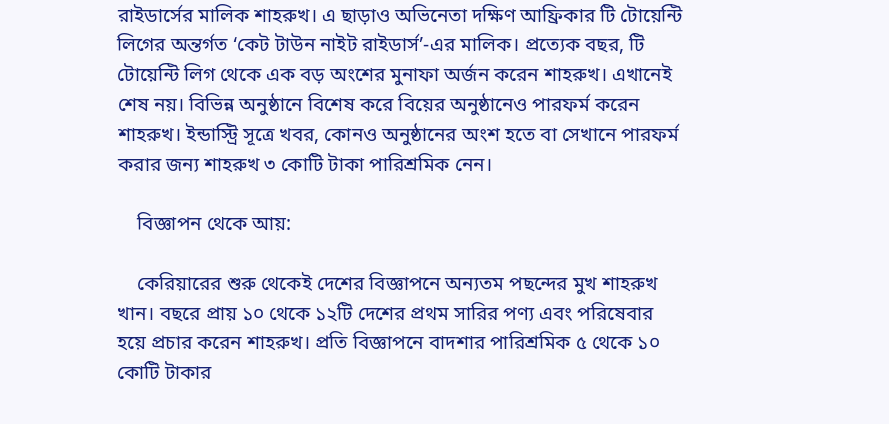রাইডার্সের মালিক শাহরুখ। এ ছাড়াও অভিনেতা দক্ষিণ আফ্রিকার টি টোয়েন্টি লিগের অন্তর্গত ‘কেট টাউন নাইট রাইডার্স’-এর মালিক। প্রত্যেক বছর, টি টোয়েন্টি লিগ থেকে এক বড় অংশের মুনাফা অর্জন করেন শাহরুখ। এখানেই শেষ নয়। বিভিন্ন অনুষ্ঠানে বিশেষ করে বিয়ের অনুষ্ঠানেও পারফর্ম করেন শাহরুখ। ইন্ডাস্ট্রি সূত্রে খবর, কোনও অনুষ্ঠানের অংশ হতে বা সেখানে পারফর্ম করার জন্য শাহরুখ ৩ কোটি টাকা পারিশ্রমিক নেন।

    বিজ্ঞাপন থেকে আয়:

    কেরিয়ারের শুরু থেকেই দেশের বিজ্ঞাপনে অন্যতম পছন্দের মুখ শাহরুখ খান। বছরে প্রায় ১০ থেকে ১২টি দেশের প্রথম সারির পণ্য এবং পরিষেবার হয়ে প্রচার করেন শাহরুখ। প্রতি বিজ্ঞাপনে বাদশার পারিশ্রমিক ৫ থেকে ১০ কোটি টাকার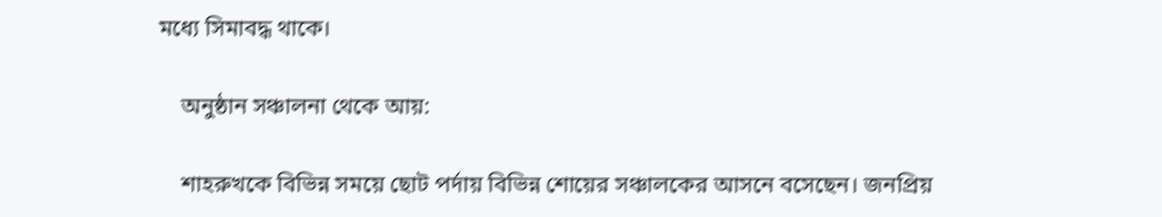মধ্যে সিমাবদ্ধ থাকে।

    অনুষ্ঠান সঞ্চালনা থেকে আয়:

    শাহরুখকে বিভিন্ন সময়ে ছোট পর্দায় বিভিন্ন শোয়ের সঞ্চালকের আসনে বসেছেন। জনপ্রিয়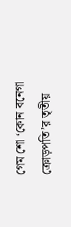গেম শো ‘কোন বনেগা ক্রোড়পতি’র তৃতীয়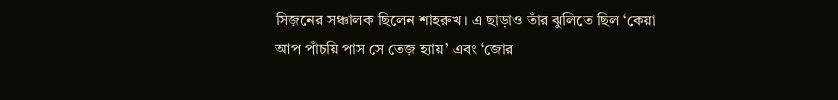সিজ়নের সঞ্চালক ছিলেন শাহরুখ। এ ছাড়াও তাঁর ঝুলিতে ছিল ‘কেয়া আপ পাঁচয়ি পাস সে তেজ় হ্যায়’ এবং ‘জোর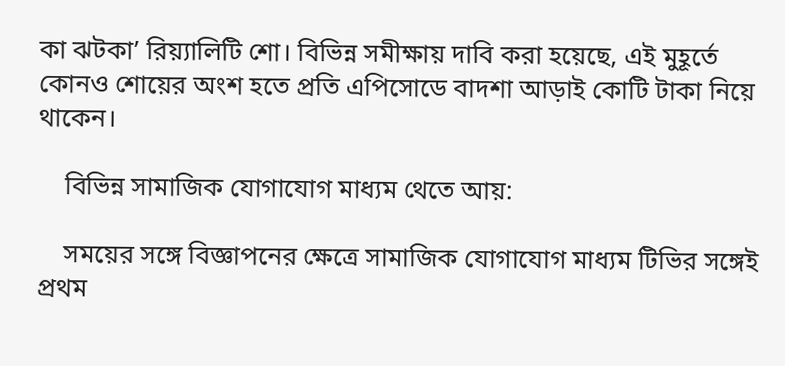কা ঝটকা’ রিয়্যালিটি শো। বিভিন্ন সমীক্ষায় দাবি করা হয়েছে, এই মুহূর্তে কোনও শোয়ের অংশ হতে প্রতি এপিসোডে বাদশা আড়াই কোটি টাকা নিয়ে থাকেন।

    বিভিন্ন সামাজিক যোগাযোগ মাধ্যম থেতে আয়:

    সময়ের সঙ্গে বিজ্ঞাপনের ক্ষেত্রে সামাজিক যোগাযোগ মাধ্যম টিভির সঙ্গেই প্রথম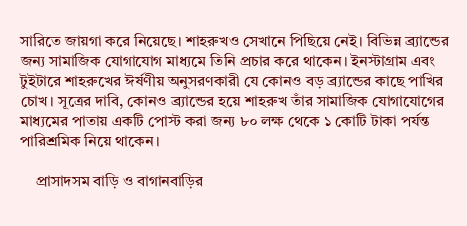সারিতে জায়গা করে নিয়েছে। শাহরুখও সেখানে পিছিয়ে নেই। বিভিন্ন ব্র্যান্ডের জন্য সামাজিক যোগাযোগ মাধ্যমে তিনি প্রচার করে থাকেন। ইনস্টাগ্রাম এবং টুইটারে শাহরুখের ঈর্ষণীয় অনুসরণকারী যে কোনও বড় ব্র্যান্ডের কাছে পাখির চোখ। সূত্রের দাবি, কোনও ব্র্যান্ডের হয়ে শাহরুখ তাঁর সামাজিক যোগাযোগের মাধ্যমের পাতায় একটি পোস্ট করা জন্য ৮০ লক্ষ থেকে ১ কোটি টাকা পর্যন্ত পারিশ্রমিক নিয়ে থাকেন।

    প্রাসাদসম বাড়ি ও বাগানবাড়ির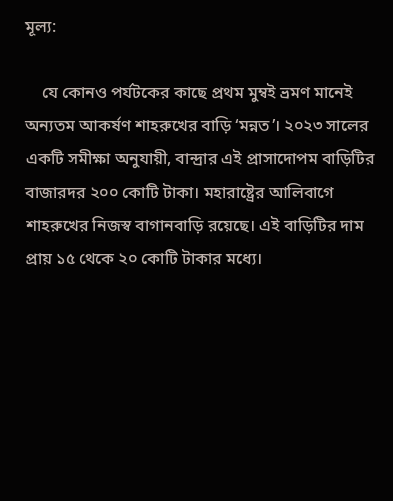মূল্য:

    যে কোনও পর্যটকের কাছে প্রথম মুম্বই ভ্রমণ মানেই অন্যতম আকর্ষণ শাহরুখের বাড়ি ‘মন্নত’। ২০২৩ সালের একটি সমীক্ষা অনুযায়ী, বান্দ্রার এই প্রাসাদোপম বাড়িটির বাজারদর ২০০ কোটি টাকা। মহারাষ্ট্রের আলিবাগে শাহরুখের নিজস্ব বাগানবাড়ি রয়েছে। এই বাড়িটির দাম প্রায় ১৫ থেকে ২০ কোটি টাকার মধ্যে।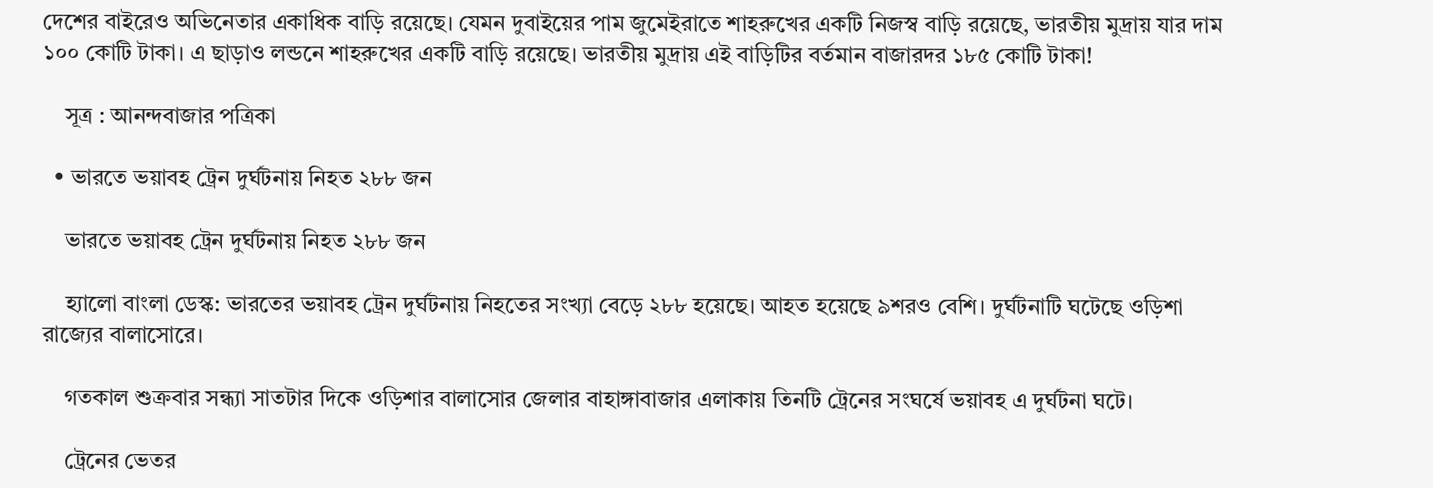দেশের বাইরেও অভিনেতার একাধিক বাড়ি রয়েছে। যেমন দুবাইয়ের পাম জুমেইরাতে শাহরুখের একটি নিজস্ব বাড়ি রয়েছে, ভারতীয় মুদ্রায় যার দাম ১০০ কোটি টাকা। এ ছাড়াও লন্ডনে শাহরুখের একটি বাড়ি রয়েছে। ভারতীয় মুদ্রায় এই বাড়িটির বর্তমান বাজারদর ১৮৫ কোটি টাকা!

    সূত্র : আনন্দবাজার পত্রিকা

  • ভারতে ভয়াবহ ট্রেন দুর্ঘটনায় নিহত ২৮৮ জন

    ভারতে ভয়াবহ ট্রেন দুর্ঘটনায় নিহত ২৮৮ জন

    হ্যালো বাংলা ডেস্ক: ভারতের ভয়াবহ ট্রেন দুর্ঘটনায় নিহতের সংখ্যা বেড়ে ২৮৮ হয়েছে। আহত হয়েছে ৯শরও বেশি। দুর্ঘটনাটি ঘটেছে ওড়িশা রাজ্যের বালাসোরে।

    গতকাল শুক্রবার সন্ধ্যা সাতটার দিকে ওড়িশার বালাসোর জেলার বাহাঙ্গাবাজার এলাকায় তিনটি ট্রেনের সংঘর্ষে ভয়াবহ এ দুর্ঘটনা ঘটে।

    ট্রেনের ভেতর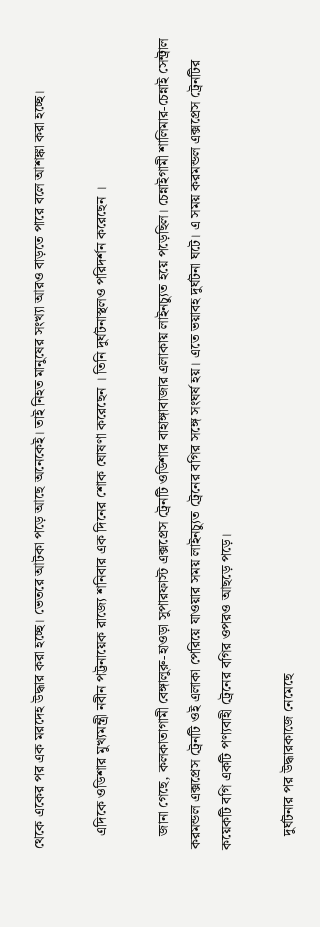থেকে একের পর এক মরদেহ উদ্ধার করা হচ্ছে। ভেতরে আটকা পড়ে আছে অনেকেই। তাই নিহত মানুষের সংখ্যা আরও বাড়তে পারে বলে আশঙ্কা করা হচ্ছে।

    এদিকে ওডিশার মুখ্যমন্ত্রী নবীন পট্টনায়েক রাজ্যে শনিবার এক দিনের শোক ঘোষণা করেছেন । তিনি দুর্ঘটনাস্থলও পরিদর্শন করেছেন ।

    জানা গেছে, কলকাতাগামী বেঙ্গালুরু-হাওড়া সুপারফাস্ট এক্সপ্রেস ট্রেনটি ওডিশার বাহাঙ্গাবাজার এলাকায় লাইনচ্যুত হয়ে পড়েছিল। চেন্নাইগামী শালিমার-চেন্নাই সেন্ট্রাল করমন্ডল এক্সপ্রেস ট্রেনটি ওই এলাকা পেরিয়ে যাওয়ার সময় লাইনচ্যুত ট্রেনের বগির সঙ্গে সংঘর্ষ হয়। এতে ভয়াবহ দুর্ঘটনা ঘটে। এ সময় করমন্ডল এক্সপ্রেস ট্রেনটির কয়েকটি বগি একটি পণ্যবাহী ট্রেনের বগির ওপরও আছড়ে পড়ে।

    দুর্ঘটনার পর উদ্ধারকাজে নেমেছে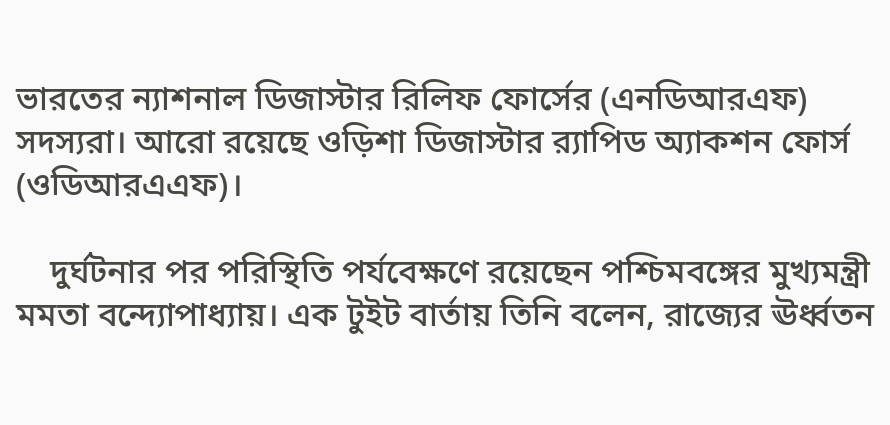ভারতের ন্যাশনাল ডিজাস্টার রিলিফ ফোর্সের (এনডিআরএফ) সদস্যরা। আরো রয়েছে ওড়িশা ডিজাস্টার র‌্যাপিড অ্যাকশন ফোর্স (ওডিআরএএফ)।

    দুর্ঘটনার পর পরিস্থিতি পর্যবেক্ষণে রয়েছেন পশ্চিমবঙ্গের মুখ্যমন্ত্রী মমতা বন্দ্যোপাধ্যায়। এক টুইট বার্তায় তিনি বলেন, রাজ্যের ঊর্ধ্বতন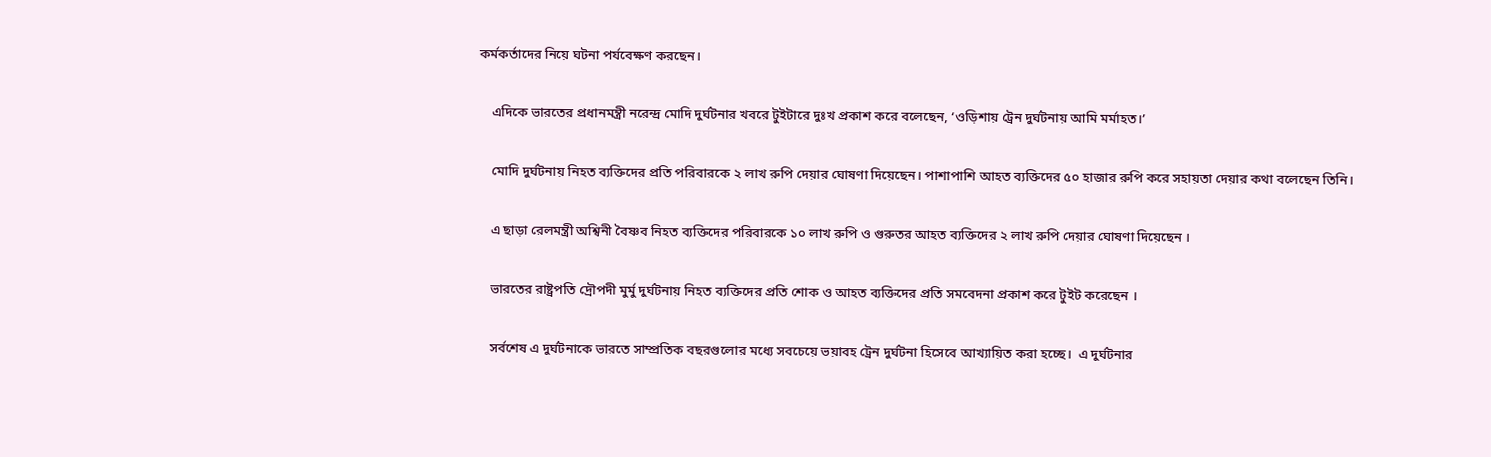কর্মকর্তাদের নিয়ে ঘটনা পর্যবেক্ষণ করছেন।

    এদিকে ভারতের প্রধানমন্ত্রী নরেন্দ্র মোদি দুর্ঘটনার খবরে টুইটারে দুঃখ প্রকাশ করে বলেছেন, ‘ওড়িশায় ট্রেন দুর্ঘটনায় আমি মর্মাহত।’

    মোদি দুর্ঘটনায় নিহত ব্যক্তিদের প্রতি পরিবারকে ২ লাখ রুপি দেয়ার ঘোষণা দিয়েছেন। পাশাপাশি আহত ব্যক্তিদের ৫০ হাজার রুপি করে সহায়তা দেয়ার কথা বলেছেন তিনি।

    এ ছাড়া রেলমন্ত্রী অশ্বিনী বৈষ্ণব নিহত ব্যক্তিদের পরিবারকে ১০ লাখ রুপি ও গুরুতর আহত ব্যক্তিদের ২ লাখ রুপি দেয়ার ঘোষণা দিয়েছেন ।

    ভারতের রাষ্ট্রপতি দ্রৌপদী মুর্মু দুর্ঘটনায় নিহত ব্যক্তিদের প্রতি শোক ও আহত ব্যক্তিদের প্রতি সমবেদনা প্রকাশ করে টুইট করেছেন ।

    সর্বশেষ এ দুর্ঘটনাকে ভারতে সাম্প্রতিক বছরগুলোর মধ্যে সবচেয়ে ভয়াবহ ট্রেন দুর্ঘটনা হিসেবে আখ্যায়িত করা হচ্ছে।  এ দুর্ঘটনার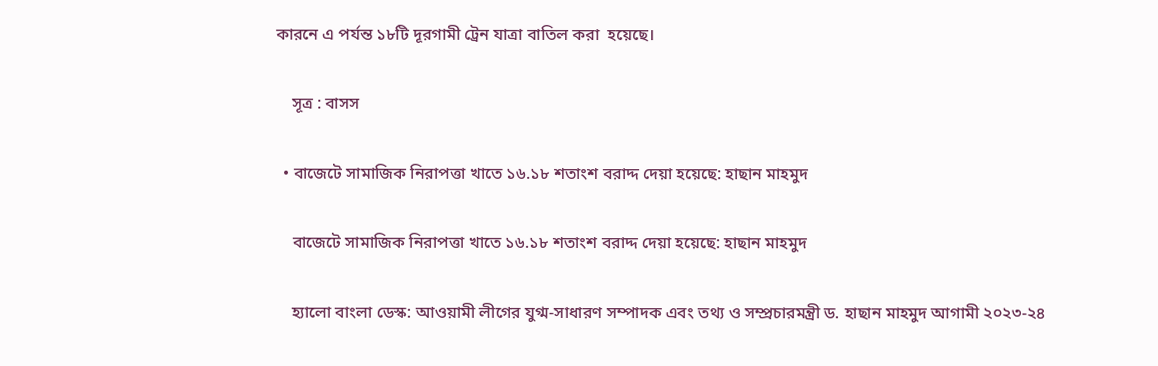কারনে এ পর্যন্ত ১৮টি দূরগামী ট্রেন যাত্রা বাতিল করা  হয়েছে।

    সূত্র : বাসস

  • বাজেটে সামাজিক নিরাপত্তা খাতে ১৬.১৮ শতাংশ বরাদ্দ দেয়া হয়েছে: হাছান মাহমুদ

    বাজেটে সামাজিক নিরাপত্তা খাতে ১৬.১৮ শতাংশ বরাদ্দ দেয়া হয়েছে: হাছান মাহমুদ

    হ্যালো বাংলা ডেস্ক: আওয়ামী লীগের যুগ্ম-সাধারণ সম্পাদক এবং তথ্য ও সম্প্রচারমন্ত্রী ড. হাছান মাহমুদ আগামী ২০২৩-২৪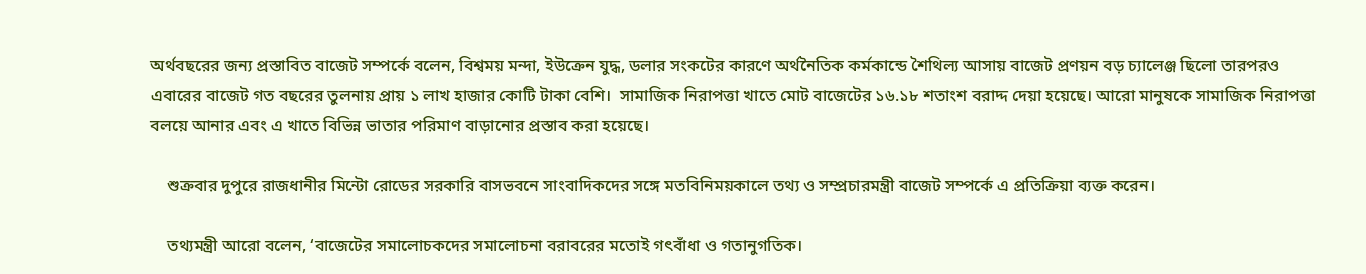অর্থবছরের জন্য প্রস্তাবিত বাজেট সম্পর্কে বলেন, বিশ্বময় মন্দা, ইউক্রেন যুদ্ধ, ডলার সংকটের কারণে অর্থনৈতিক কর্মকান্ডে শৈথিল্য আসায় বাজেট প্রণয়ন বড় চ্যালেঞ্জ ছিলো তারপরও এবারের বাজেট গত বছরের তুলনায় প্রায় ১ লাখ হাজার কোটি টাকা বেশি।  সামাজিক নিরাপত্তা খাতে মোট বাজেটের ১৬.১৮ শতাংশ বরাদ্দ দেয়া হয়েছে। আরো মানুষকে সামাজিক নিরাপত্তা বলয়ে আনার এবং এ খাতে বিভিন্ন ভাতার পরিমাণ বাড়ানোর প্রস্তাব করা হয়েছে।

    শুক্রবার দুপুরে রাজধানীর মিন্টো রোডের সরকারি বাসভবনে সাংবাদিকদের সঙ্গে মতবিনিময়কালে তথ্য ও সম্প্রচারমন্ত্রী বাজেট সম্পর্কে এ প্রতিক্রিয়া ব্যক্ত করেন।

    তথ্যমন্ত্রী আরো বলেন, ‘বাজেটের সমালোচকদের সমালোচনা বরাবরের মতোই গৎবাঁধা ও গতানুগতিক।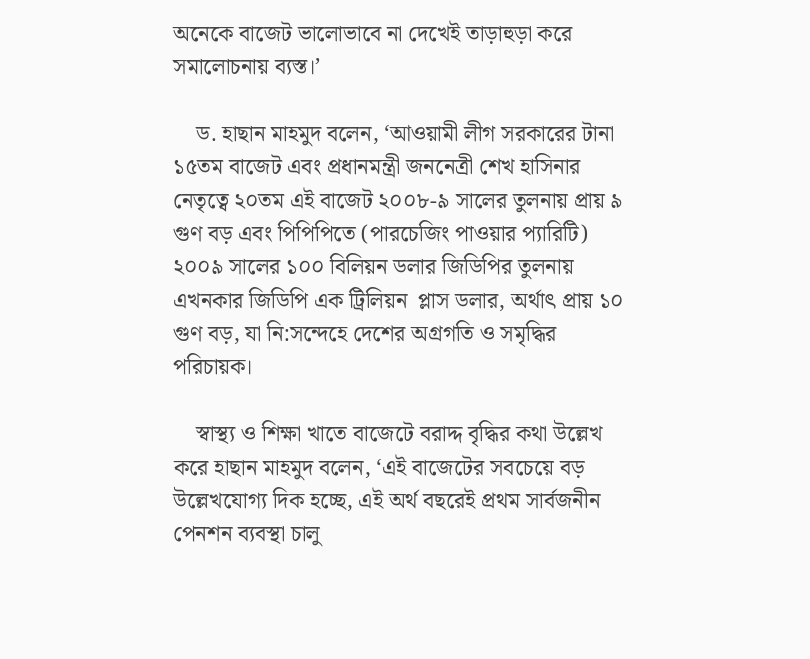অনেকে বাজেট ভালোভাবে না দেখেই তাড়াহুড়া করে সমালোচনায় ব্যস্ত।’

    ড. হাছান মাহমুদ বলেন, ‘আওয়ামী লীগ সরকারের টানা ১৫তম বাজেট এবং প্রধানমন্ত্রী জননেত্রী শেখ হাসিনার নেতৃত্বে ২০তম এই বাজেট ২০০৮-৯ সালের তুলনায় প্রায় ৯ গুণ বড় এবং পিপিপিতে (পারচেজিং পাওয়ার প্যারিটি) ২০০৯ সালের ১০০ বিলিয়ন ডলার জিডিপির তুলনায় এখনকার জিডিপি এক ট্রিলিয়ন  প্লাস ডলার, অর্থাৎ প্রায় ১০ গুণ বড়, যা নি:সন্দেহে দেশের অগ্রগতি ও সমৃদ্ধির পরিচায়ক।

    স্বাস্থ্য ও শিক্ষা খাতে বাজেটে বরাদ্দ বৃদ্ধির কথা উল্লেখ করে হাছান মাহমুদ বলেন, ‘এই বাজেটের সবচেয়ে বড় উল্লেখযোগ্য দিক হচ্ছে, এই অর্থ বছরেই প্রথম সার্বজনীন পেনশন ব্যবস্থা চালু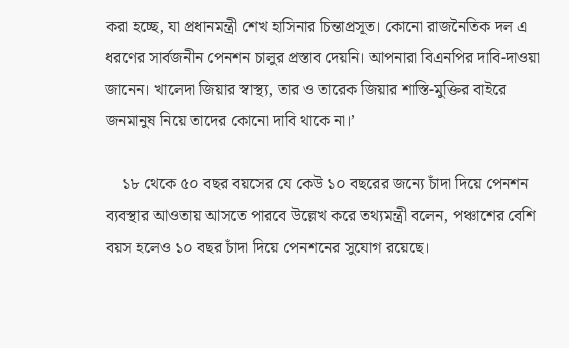করা হচ্ছে, যা প্রধানমন্ত্রী শেখ হাসিনার চিন্তাপ্রসূত। কোনো রাজনৈতিক দল এ ধরণের সার্বজনীন পেনশন চালুর প্রস্তাব দেয়নি। আপনারা বিএনপির দাবি-দাওয়া জানেন। খালেদা জিয়ার স্বাস্থ্য, তার ও তারেক জিয়ার শাস্তি-মুক্তির বাইরে জনমানুষ নিয়ে তাদের কোনো দাবি থাকে না।’

    ১৮ থেকে ৫০ বছর বয়সের যে কেউ ১০ বছরের জন্যে চাঁদা দিয়ে পেনশন ব্যবস্থার আওতায় আসতে পারবে উল্লেখ করে তথ্যমন্ত্রী বলেন, পঞ্চাশের বেশি বয়স হলেও ১০ বছর চাঁদা দিয়ে পেনশনের সুযোগ রয়েছে।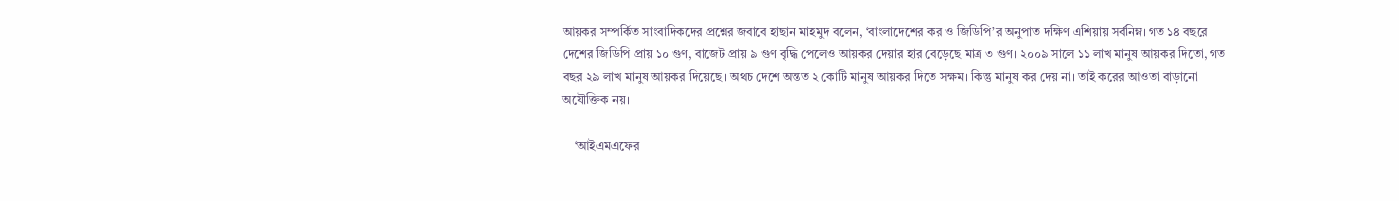আয়কর সম্পর্কিত সাংবাদিকদের প্রশ্নের জবাবে হাছান মাহমুদ বলেন, ‘বাংলাদেশের কর ও জিডিপি’র অনুপাত দক্ষিণ এশিয়ায় সর্বনিম্ন। গত ১৪ বছরে দেশের জিডিপি প্রায় ১০ গুণ, বাজেট প্রায় ৯ গুণ বৃদ্ধি পেলেও আয়কর দেয়ার হার বেড়েছে মাত্র ৩ গুণ। ২০০৯ সালে ১১ লাখ মানুষ আয়কর দিতো, গত বছর ২৯ লাখ মানুষ আয়কর দিয়েছে। অথচ দেশে অন্তত ২ কোটি মানুষ আয়কর দিতে সক্ষম। কিন্তু মানুষ কর দেয় না। তাই করের আওতা বাড়ানো অযৌক্তিক নয়।

    ‘আইএমএফের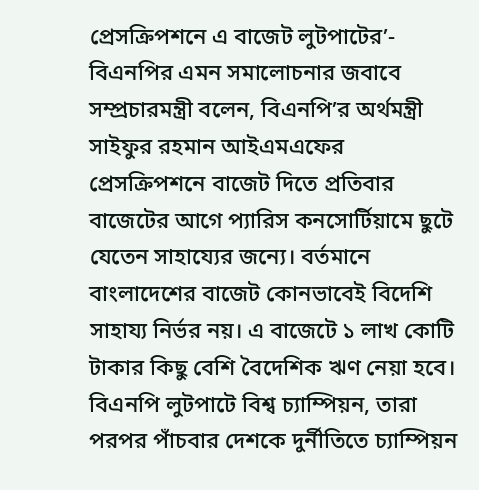প্রেসক্রিপশনে এ বাজেট লুটপাটের’- বিএনপির এমন সমালোচনার জবাবে সম্প্রচারমন্ত্রী বলেন, বিএনপি’র অর্থমন্ত্রী সাইফুর রহমান আইএমএফের প্রেসক্রিপশনে বাজেট দিতে প্রতিবার বাজেটের আগে প্যারিস কনসোর্টিয়ামে ছুটে যেতেন সাহায্যের জন্যে। বর্তমানে বাংলাদেশের বাজেট কোনভাবেই বিদেশি সাহায্য নির্ভর নয়। এ বাজেটে ১ লাখ কোটি টাকার কিছু বেশি বৈদেশিক ঋণ নেয়া হবে। বিএনপি লুটপাটে বিশ্ব চ্যাম্পিয়ন, তারা পরপর পাঁচবার দেশকে দুর্নীতিতে চ্যাম্পিয়ন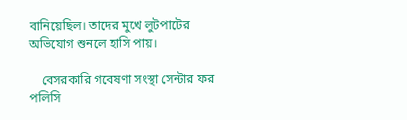বানিয়েছিল। তাদের মুখে লুটপাটের অভিযোগ শুনলে হাসি পায়।

    বেসরকারি গবেষণা সংস্থা সেন্টার ফর পলিসি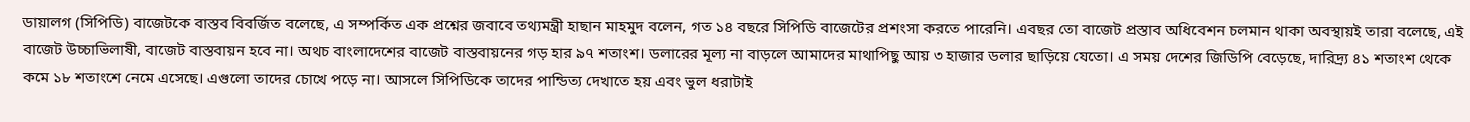ডায়ালগ (সিপিডি) বাজেটকে বাস্তব বিবর্জিত বলেছে, এ সম্পর্কিত এক প্রশ্নের জবাবে তথ্যমন্ত্রী হাছান মাহমুদ বলেন, গত ১৪ বছরে সিপিডি বাজেটের প্রশংসা করতে পারেনি। এবছর তো বাজেট প্রস্তাব অধিবেশন চলমান থাকা অবস্থায়ই তারা বলেছে, এই বাজেট উচ্চাভিলাষী, বাজেট বাস্তবায়ন হবে না। অথচ বাংলাদেশের বাজেট বাস্তবায়নের গড় হার ৯৭ শতাংশ। ডলারের মূল্য না বাড়লে আমাদের মাথাপিছু আয় ৩ হাজার ডলার ছাড়িয়ে যেতো। এ সময় দেশের জিডিপি বেড়েছে, দারিদ্র্য ৪১ শতাংশ থেকে কমে ১৮ শতাংশে নেমে এসেছে। এগুলো তাদের চোখে পড়ে না। আসলে সিপিডিকে তাদের পান্ডিত্য দেখাতে হয় এবং ভুল ধরাটাই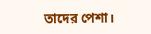তাদের পেশা।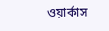ওয়ার্কাস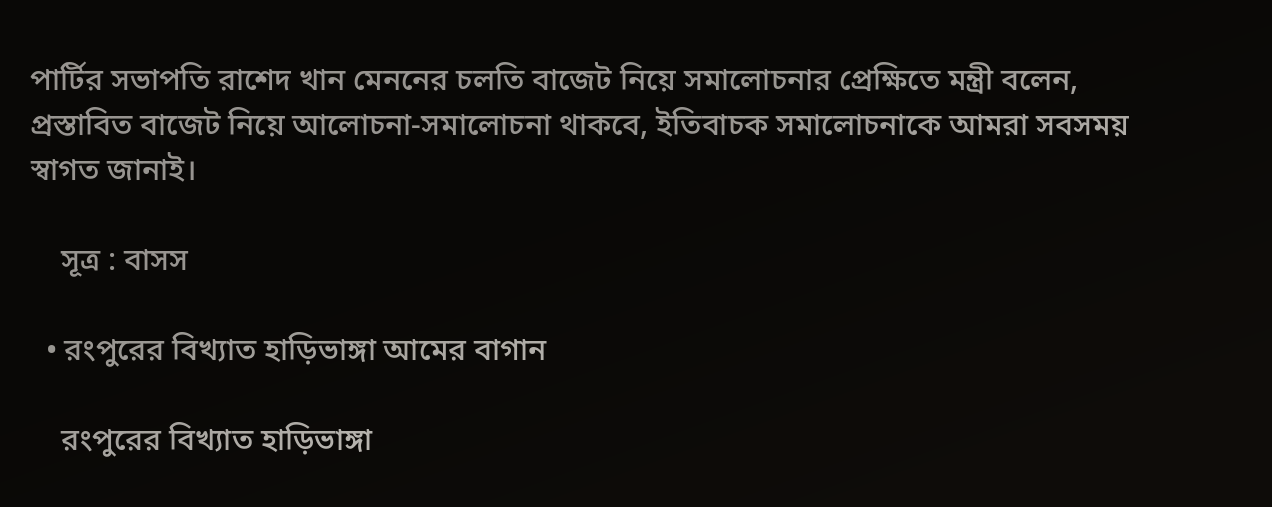পার্টির সভাপতি রাশেদ খান মেননের চলতি বাজেট নিয়ে সমালোচনার প্রেক্ষিতে মন্ত্রী বলেন, প্রস্তাবিত বাজেট নিয়ে আলোচনা-সমালোচনা থাকবে, ইতিবাচক সমালোচনাকে আমরা সবসময় স্বাগত জানাই।

    সূত্র : বাসস

  • রংপুরের বিখ্যাত হাড়িভাঙ্গা আমের বাগান

    রংপুরের বিখ্যাত হাড়িভাঙ্গা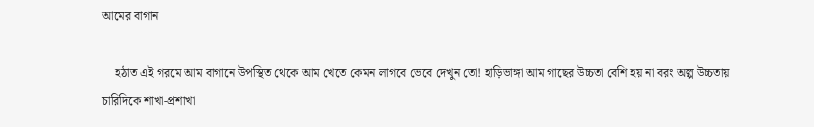আমের বাগান

    হঠাত এই গরমে আম বাগানে উপস্থিত থেকে আম খেতে কেমন লাগবে ভেবে দেখুন তো! হাড়িভাঙ্গা আম গাছের উচ্চতা বেশি হয় না বরং অল্প উচ্চতায় চারিদিকে শাখা-প্রশাখা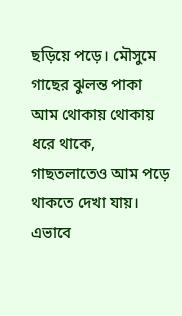ছড়িয়ে পড়ে। মৌসুমে গাছের ঝুলন্ত পাকা আম থোকায় থোকায় ধরে থাকে, গাছতলাতেও আম পড়ে থাকতে দেখা যায়। এভাবে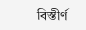বিস্তীর্ণ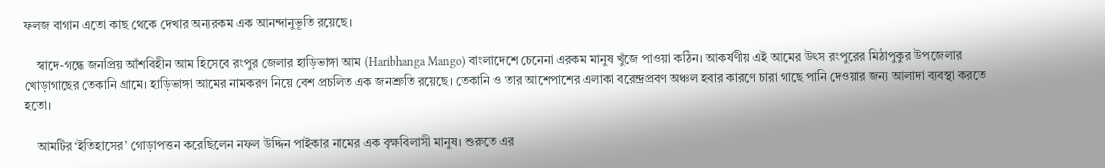ফলজ বাগান এতো কাছ থেকে দেখার অন্যরকম এক আনন্দানুভূতি রয়েছে।

    স্বাদে-গন্ধে জনপ্রিয় আঁশবিহীন আম হিসেবে রংপুর জেলার হাড়িভাঙ্গা আম (Haribhanga Mango) বাংলাদেশে চেনেনা এরকম মানুষ খুঁজে পাওয়া কঠিন। আকর্ষণীয় এই আমের উৎস রংপুরের মিঠাপুকুর উপজেলার খোড়াগাছের তেকানি গ্রামে। হাড়িভাঙ্গা আমের নামকরণ নিয়ে বেশ প্রচলিত এক জনশ্রুতি রয়েছে। তেকানি ও তার আশেপাশের এলাকা বরেন্দ্রপ্রবণ অঞ্চল হবার কারণে চারা গাছে পানি দেওয়ার জন্য আলাদা ব্যবস্থা করতে হতো।

    আমটির ‘ইতিহাসের’ গোড়াপত্তন করেছিলেন নফল উদ্দিন পাইকার নামের এক বৃক্ষবিলাসী মানুষ। শুরুতে এর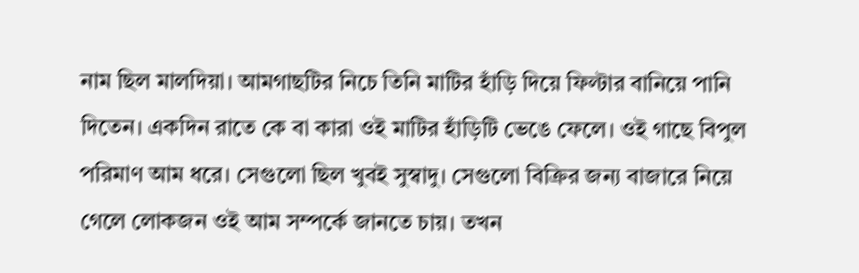নাম ছিল মালদিয়া। আমগাছটির নিচে তিনি মাটির হাঁড়ি দিয়ে ফিল্টার বানিয়ে পানি দিতেন। একদিন রাতে কে বা কারা ওই মাটির হাঁড়িটি ভেঙে ফেলে। ওই গাছে বিপুল পরিমাণ আম ধরে। সেগুলো ছিল খুবই সুস্বাদু। সেগুলো বিক্রির জন্য বাজারে নিয়ে গেলে লোকজন ওই আম সম্পর্কে জানতে চায়। তখন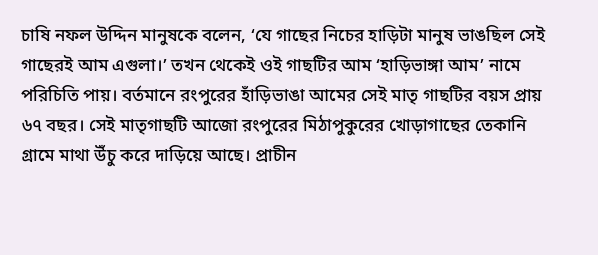চাষি নফল উদ্দিন মানুষকে বলেন, ‘যে গাছের নিচের হাড়িটা মানুষ ভাঙছিল সেই গাছেরই আম এগুলা।’ তখন থেকেই ওই গাছটির আম ‘হাড়িভাঙ্গা আম’ নামে পরিচিতি পায়। বর্তমানে রংপুরের হাঁড়িভাঙা আমের সেই মাতৃ গাছটির বয়স প্রায় ৬৭ বছর। সেই মাতৃগাছটি আজো রংপুরের মিঠাপুকুরের খোড়াগাছের তেকানি গ্রামে মাথা উঁচু করে দাড়িয়ে আছে। প্রাচীন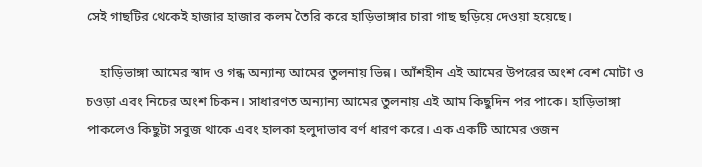সেই গাছটির থেকেই হাজার হাজার কলম তৈরি করে হাড়িভাঙ্গার চারা গাছ ছড়িয়ে দেওয়া হয়েছে।

    হাড়িভাঙ্গা আমের স্বাদ ও গন্ধ অন্যান্য আমের তুলনায় ভিন্ন। আঁশহীন এই আমের উপরের অংশ বেশ মোটা ও চওড়া এবং নিচের অংশ চিকন। সাধারণত অন্যান্য আমের তুলনায় এই আম কিছুদিন পর পাকে। হাড়িভাঙ্গা পাকলেও কিছুটা সবুজ থাকে এবং হালকা হলুদাভাব বর্ণ ধারণ করে। এক একটি আমের ওজন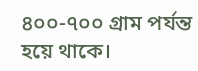৪০০-৭০০ গ্রাম পর্যন্ত হয়ে থাকে।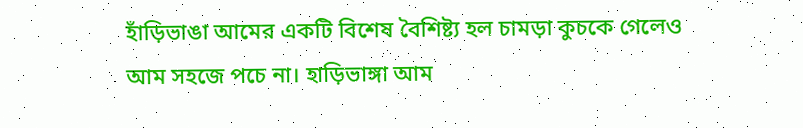হাঁড়িভাঙা আমের একটি বিশেষ বৈশিষ্ট্য হল চামড়া কুচকে গেলেও আম সহজে পচে না। হাড়িভাঙ্গা আম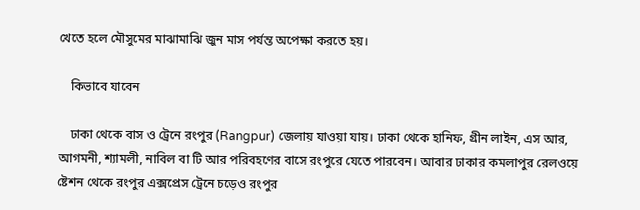খেতে হলে মৌসুমের মাঝামাঝি জুন মাস পর্যন্ত অপেক্ষা করতে হয়।

    কিভাবে যাবেন

    ঢাকা থেকে বাস ও ট্রেনে রংপুর (Rangpur) জেলায় যাওয়া যায়। ঢাকা থেকে হানিফ, গ্রীন লাইন, এস আর, আগমনী, শ্যামলী, নাবিল বা টি আর পরিবহণের বাসে রংপুরে যেতে পারবেন। আবার ঢাকার কমলাপুর রেলওয়ে ষ্টেশন থেকে রংপুর এক্সপ্রেস ট্রেনে চড়েও রংপুর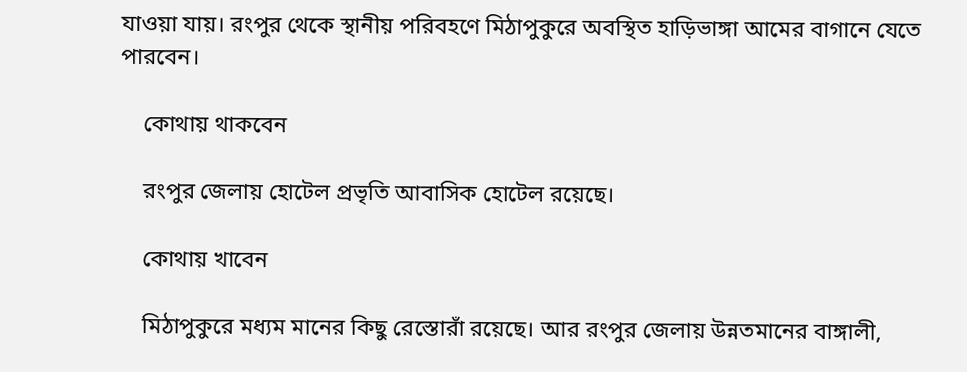যাওয়া যায়। রংপুর থেকে স্থানীয় পরিবহণে মিঠাপুকুরে অবস্থিত হাড়িভাঙ্গা আমের বাগানে যেতে পারবেন।

    কোথায় থাকবেন

    রংপুর জেলায় হোটেল প্রভৃতি আবাসিক হোটেল রয়েছে।

    কোথায় খাবেন

    মিঠাপুকুরে মধ্যম মানের কিছু রেস্তোরাঁ রয়েছে। আর রংপুর জেলায় উন্নতমানের বাঙ্গালী,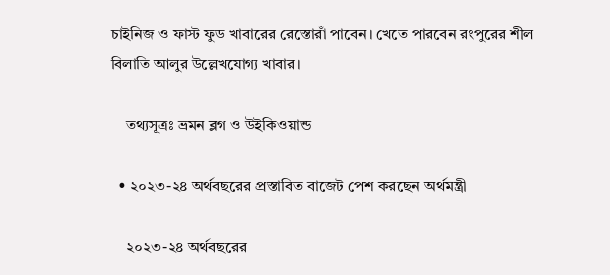চাইনিজ ও ফাস্ট ফুড খাবারের রেস্তোরাঁ পাবেন। খেতে পারবেন রংপুরের শীল বিলাতি আলুর উল্লেখযোগ্য খাবার।

    তথ্যসূত্রঃ ভ্রমন ব্লগ ও উইকিওয়ান্ড

  • ২০২৩-২৪ অর্থবছরের প্রস্তাবিত বাজেট পেশ করছেন অর্থমন্ত্রী

    ২০২৩-২৪ অর্থবছরের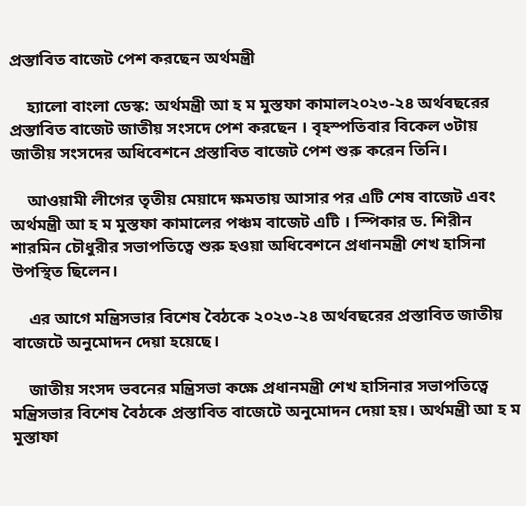প্রস্তাবিত বাজেট পেশ করছেন অর্থমন্ত্রী

    হ্যালো বাংলা ডেস্ক: অর্থমন্ত্রী আ হ ম মুস্তফা কামাল২০২৩-২৪ অর্থবছরের প্রস্তাবিত বাজেট জাতীয় সংসদে পেশ করছেন । বৃহস্পতিবার বিকেল ৩টায় জাতীয় সংসদের অধিবেশনে প্রস্তাবিত বাজেট পেশ শুরু করেন তিনি।

    আওয়ামী লীগের তৃতীয় মেয়াদে ক্ষমতায় আসার পর এটি শেষ বাজেট এবং অর্থমন্ত্রী আ হ ম মুস্তফা কামালের পঞ্চম বাজেট এটি । স্পিকার ড. শিরীন শারমিন চৌধুরীর সভাপতিত্বে শুরু হওয়া অধিবেশনে প্রধানমন্ত্রী শেখ হাসিনা উপস্থিত ছিলেন।

    এর আগে মন্ত্রিসভার বিশেষ বৈঠকে ২০২৩-২৪ অর্থবছরের প্রস্তাবিত জাতীয় বাজেটে অনুমোদন দেয়া হয়েছে।

    জাতীয় সংসদ ভবনের মন্ত্রিসভা কক্ষে প্রধানমন্ত্রী শেখ হাসিনার সভাপতিত্বে মন্ত্রিসভার বিশেষ বৈঠকে প্রস্তাবিত বাজেটে অনুমোদন দেয়া হয়। অর্থমন্ত্রী আ হ ম মুস্তাফা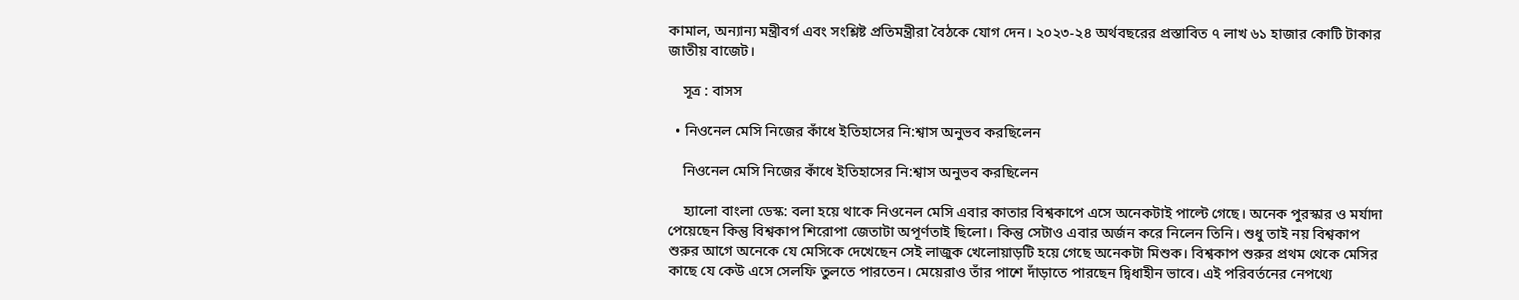কামাল, অন্যান্য মন্ত্রীবর্গ এবং সংশ্লিষ্ট প্রতিমন্ত্রীরা বৈঠকে যোগ দেন। ২০২৩-২৪ অর্থবছরের প্রস্তাবিত ৭ লাখ ৬১ হাজার কোটি টাকার জাতীয় বাজেট।

    সূত্র : বাসস

  • নিওনেল মেসি নিজের কাঁধে ইতিহাসের নি:শ্বাস অনুভব করছিলেন

    নিওনেল মেসি নিজের কাঁধে ইতিহাসের নি:শ্বাস অনুভব করছিলেন

    হ্যালো বাংলা ডেস্ক: বলা হয়ে থাকে নিওনেল মেসি এবার কাতার বিশ্বকাপে এসে অনেকটাই পাল্টে গেছে। অনেক পুরস্কার ও মর্যাদা পেয়েছেন কিন্তু বিশ্বকাপ শিরোপা জেতাটা অপূর্ণতাই ছিলো। কিন্তু সেটাও এবার অর্জন করে নিলেন তিনি। শুধু তাই নয় বিশ্বকাপ শুরুর আগে অনেকে যে মেসিকে দেখেছেন সেই লাজুক খেলোয়াড়টি হয়ে গেছে অনেকটা মিশুক। বিশ্বকাপ শুরুর প্রথম থেকে মেসির কাছে যে কেউ এসে সেলফি তুলতে পারতেন। মেয়েরাও তাঁর পাশে দাঁড়াতে পারছেন দ্বিধাহীন ভাবে। এই পরিবর্তনের নেপথ্যে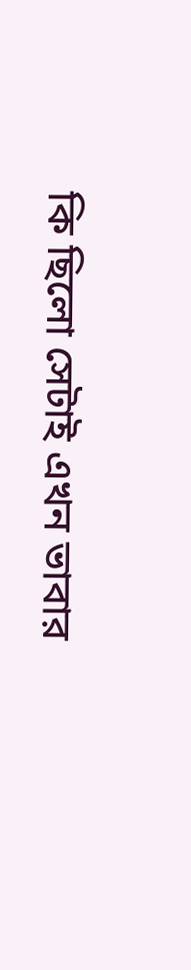কি ছিলো সেটাই এখন ভাবার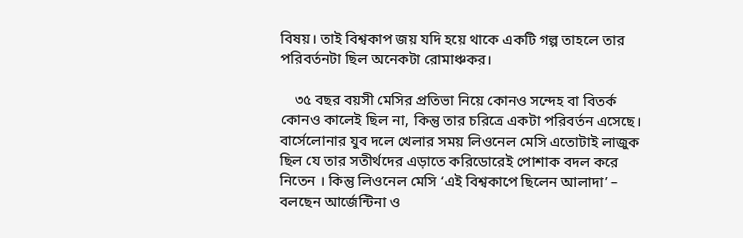বিষয়। তাই বিশ্বকাপ জয় যদি হয়ে থাকে একটি গল্প তাহলে তার পরিবর্তনটা ছিল অনেকটা রোমাঞ্চকর।

    ৩৫ বছর বয়সী মেসির প্রতিভা নিয়ে কোনও সন্দেহ বা বিতর্ক কোনও কালেই ছিল না, কিন্তু তার চরিত্রে একটা পরিবর্তন এসেছে। বার্সেলোনার যুব দলে খেলার সময় লিওনেল মেসি এতোটাই লাজুক ছিল যে তার সতীর্থদের এড়াতে করিডোরেই পোশাক বদল করে নিতেন । কিন্তু লিওনেল মেসি ‘এই বিশ্বকাপে ছিলেন আলাদা’ – বলছেন আর্জেন্টিনা ও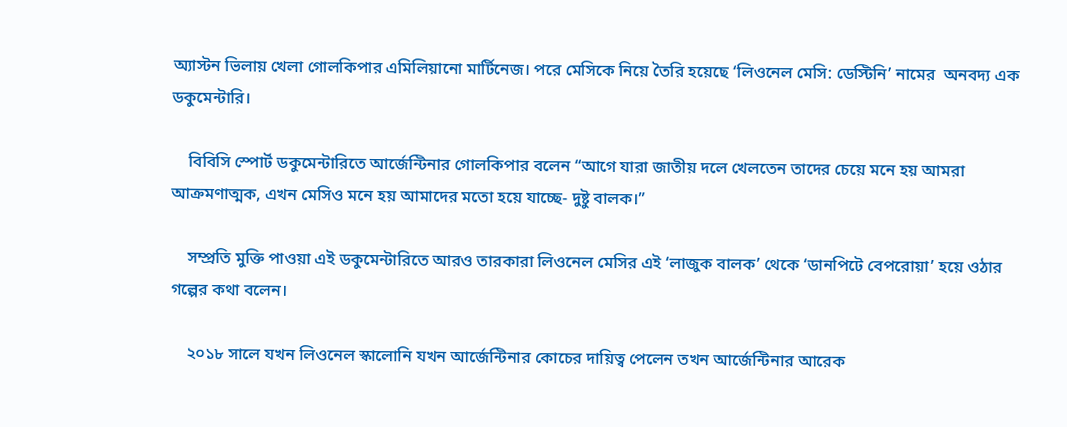অ্যাস্টন ভিলায় খেলা গোলকিপার এমিলিয়ানো মার্টিনেজ। পরে মেসিকে নিয়ে তৈরি হয়েছে ‘লিওনেল মেসি: ডেস্টিনি’ নামের  অনবদ্য এক ডকুমেন্টারি।

    বিবিসি স্পোর্ট ডকুমেন্টারিতে আর্জেন্টিনার গোলকিপার বলেন “আগে যারা জাতীয় দলে খেলতেন তাদের চেয়ে মনে হয় আমরা আক্রমণাত্মক, এখন মেসিও মনে হয় আমাদের মতো হয়ে যাচ্ছে- দুষ্টু বালক।”

    সম্প্রতি মুক্তি পাওয়া এই ডকুমেন্টারিতে আরও তারকারা লিওনেল মেসির এই ‘লাজুক বালক’ থেকে ‘ডানপিটে বেপরোয়া’ হয়ে ওঠার গল্পের কথা বলেন।

    ২০১৮ সালে যখন লিওনেল স্কালোনি যখন আর্জেন্টিনার কোচের দায়িত্ব পেলেন তখন আর্জেন্টিনার আরেক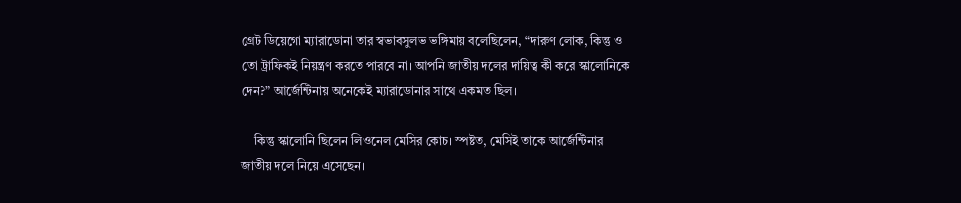গ্রেট ডিয়েগো ম্যারাডোনা তার স্বভাবসুলভ ভঙ্গিমায় বলেছিলেন, “দারুণ লোক, কিন্তু ও তো ট্রাফিকই নিয়ন্ত্রণ করতে পারবে না। আপনি জাতীয় দলের দায়িত্ব কী করে স্কালোনিকে দেন?” আর্জেন্টিনায় অনেকেই ম্যারাডোনার সাথে একমত ছিল।

    কিন্তু স্কালোনি ছিলেন লিওনেল মেসির কোচ। স্পষ্টত, মেসিই তাকে আর্জেন্টিনার জাতীয় দলে নিয়ে এসেছেন।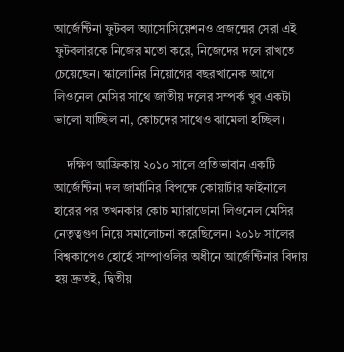আর্জেন্টিনা ফুটবল অ্যাসোসিয়েশনও প্রজন্মের সেরা এই ফুটবলারকে নিজের মতো করে, নিজেদের দলে রাখতে চেয়েছেন। স্কালোনির নিয়োগের বছরখানেক আগে লিওনেল মেসির সাথে জাতীয় দলের সম্পর্ক খুব একটা ভালো যাচ্ছিল না, কোচদের সাথেও ঝামেলা হচ্ছিল।

    দক্ষিণ আফ্রিকায় ২০১০ সালে প্রতিভাবান একটি আর্জেন্টিনা দল জার্মানির বিপক্ষে কোয়ার্টার ফাইনালে হারের পর তখনকার কোচ ম্যারাডোনা লিওনেল মেসির নেতৃত্বগুণ নিয়ে সমালোচনা করেছিলেন। ২০১৮ সালের বিশ্বকাপেও হোর্হে সাম্পাওলির অধীনে আর্জেন্টিনার বিদায় হয় দ্রুতই, দ্বিতীয়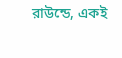রাউন্ডে, একই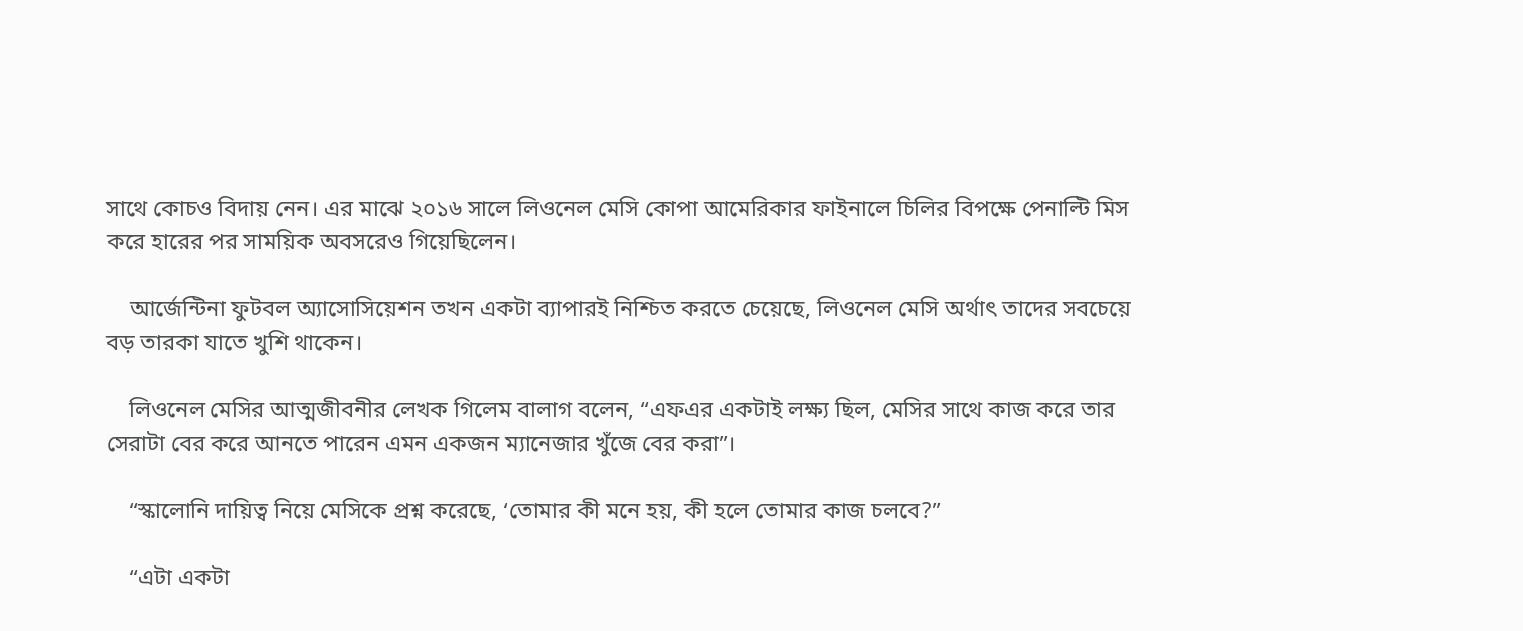সাথে কোচও বিদায় নেন। এর মাঝে ২০১৬ সালে লিওনেল মেসি কোপা আমেরিকার ফাইনালে চিলির বিপক্ষে পেনাল্টি মিস করে হারের পর সাময়িক অবসরেও গিয়েছিলেন।

    আর্জেন্টিনা ফুটবল অ্যাসোসিয়েশন তখন একটা ব্যাপারই নিশ্চিত করতে চেয়েছে, লিওনেল মেসি অর্থাৎ তাদের সবচেয়ে বড় তারকা যাতে খুশি থাকেন।

    লিওনেল মেসির আত্মজীবনীর লেখক গিলেম বালাগ বলেন, “এফএর একটাই লক্ষ্য ছিল, মেসির সাথে কাজ করে তার সেরাটা বের করে আনতে পারেন এমন একজন ম্যানেজার খুঁজে বের করা”।

    “স্কালোনি দায়িত্ব নিয়ে মেসিকে প্রশ্ন করেছে, ‘তোমার কী মনে হয়, কী হলে তোমার কাজ চলবে?”

    “এটা একটা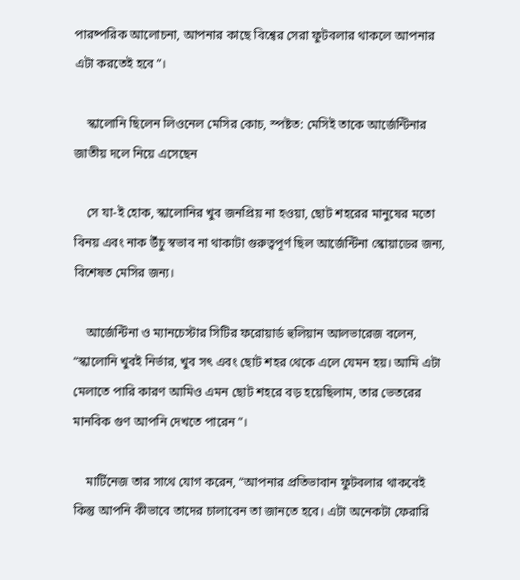পারষ্পরিক আলোচনা, আপনার কাছে বিশ্বের সেরা ফুটবলার থাকলে আপনার এটা করতেই হবে”।

    স্কালোনি ছিলেন লিওনেল মেসির কোচ, স্পষ্টত: মেসিই তাকে আর্জেন্টিনার জাতীয় দলে নিয়ে এসেছেন

    সে যা-ই হোক, স্কালোনির খুব জনপ্রিয় না হওয়া, ছোট শহরের মানুষের মতো বিনয় এবং নাক উঁচু স্বভাব না থাকাটা গুরুত্বপূর্ণ ছিল আর্জেন্টিনা স্কোয়াডের জন্য, বিশেষত মেসির জন্য।

    আর্জেন্টিনা ও ম্যানচেস্টার সিটির ফরোয়ার্ড হুলিয়ান আলভারেজ বলেন, “স্কালোনি খুবই নির্ভার, খুব সৎ এবং ছোট শহর থেকে এলে যেমন হয়। আমি এটা মেলাতে পারি কারণ আমিও এমন ছোট শহরে বড় হয়েছিলাম, তার ভেতরের মানবিক গুণ আপনি দেখতে পারেন”।

    মার্টিনেজ তার সাথে যোগ করেন, “আপনার প্রতিভাবান ফুটবলার থাকবেই কিন্তু আপনি কীভাবে তাদের চালাবেন তা জানতে হবে। এটা অনেকটা ফেরারি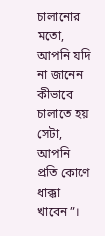চালানোর মতো, আপনি যদি না জানেন কীভাবে চালাতে হয় সেটা, আপনি প্রতি কোণে ধাক্কা খাবেন”।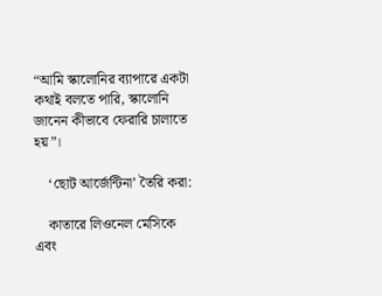“আমি স্কালোনির ব্যাপারে একটা কথাই বলতে পারি, স্কালোনি জানেন কীভাবে ফেরারি চালাতে হয়”।

    ‘ছোট আর্জেন্টিনা’ তৈরি করা:

    কাতারে লিওনেল মেসিকে এবং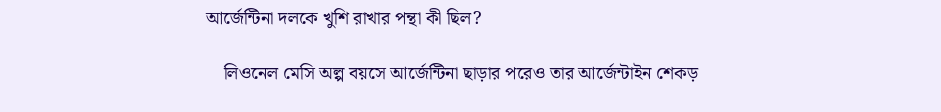আর্জেন্টিনা দলকে খুশি রাখার পন্থা কী ছিল?

    লিওনেল মেসি অল্প বয়সে আর্জেন্টিনা ছাড়ার পরেও তার আর্জেন্টাইন শেকড়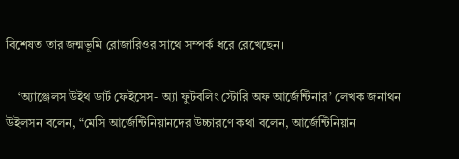বিশেষত তার জন্মভূমি রোজারিওর সাথে সম্পর্ক ধরে রেখেছেন।

    ‘অ্যাঞ্জেলস উইথ ডার্ট ফেইসেস- অ্যা ফুটবলিং স্টোরি অফ আর্জেন্টিনার’ লেখক জনাথন উইলসন বলেন, “মেসি আর্জেন্টিনিয়ানদের উচ্চারণে কথা বলেন, আর্জেন্টিনিয়ান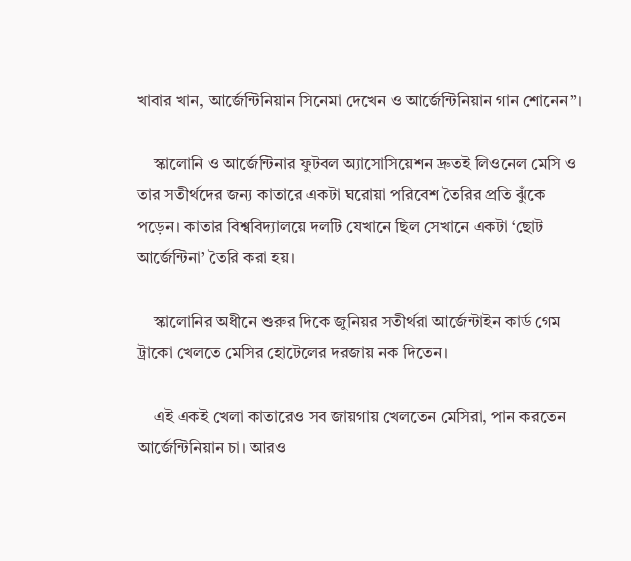খাবার খান, আর্জেন্টিনিয়ান সিনেমা দেখেন ও আর্জেন্টিনিয়ান গান শোনেন”।

    স্কালোনি ও আর্জেন্টিনার ফুটবল অ্যাসোসিয়েশন দ্রুতই লিওনেল মেসি ও তার সতীর্থদের জন্য কাতারে একটা ঘরোয়া পরিবেশ তৈরির প্রতি ঝুঁকে পড়েন। কাতার বিশ্ববিদ্যালয়ে দলটি যেখানে ছিল সেখানে একটা ‘ছোট আর্জেন্টিনা’ তৈরি করা হয়।

    স্কালোনির অধীনে শুরুর দিকে জুনিয়র সতীর্থরা আর্জেন্টাইন কার্ড গেম ট্রাকো খেলতে মেসির হোটেলের দরজায় নক দিতেন।

    এই একই খেলা কাতারেও সব জায়গায় খেলতেন মেসিরা, পান করতেন আর্জেন্টিনিয়ান চা। আরও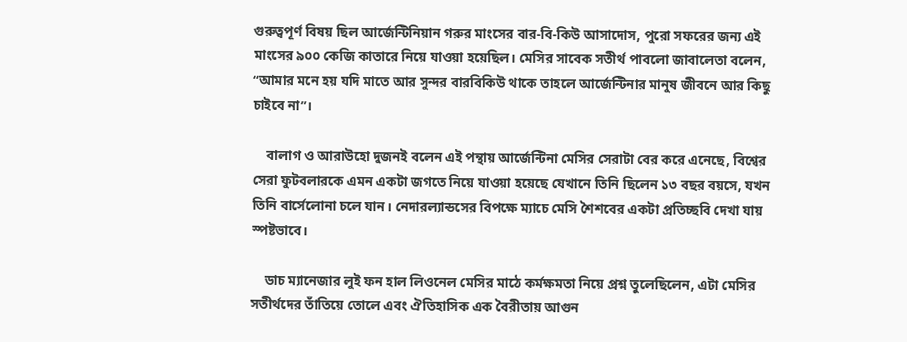গুরুত্বপূর্ণ বিষয় ছিল আর্জেন্টিনিয়ান গরুর মাংসের বার-বি-কিউ আসাদোস, পুরো সফরের জন্য এই মাংসের ৯০০ কেজি কাতারে নিয়ে যাওয়া হয়েছিল। মেসির সাবেক সতীর্থ পাবলো জাবালেতা বলেন, “আমার মনে হয় যদি মাতে আর সুন্দর বারবিকিউ থাকে তাহলে আর্জেন্টিনার মানুষ জীবনে আর কিছু চাইবে না”।

    বালাগ ও আরাউহো দুজনই বলেন এই পন্থায় আর্জেন্টিনা মেসির সেরাটা বের করে এনেছে, বিশ্বের সেরা ফুটবলারকে এমন একটা জগতে নিয়ে যাওয়া হয়েছে যেখানে তিনি ছিলেন ১৩ বছর বয়সে, যখন তিনি বার্সেলোনা চলে যান। নেদারল্যান্ডসের বিপক্ষে ম্যাচে মেসি শৈশবের একটা প্রতিচ্ছবি দেখা যায় স্পষ্টভাবে।

    ডাচ ম্যানেজার লুই ফন হাল লিওনেল মেসির মাঠে কর্মক্ষমতা নিয়ে প্রশ্ন তুলেছিলেন, এটা মেসির সতীর্থদের তাঁতিয়ে তোলে এবং ঐতিহাসিক এক বৈরীতায় আগুন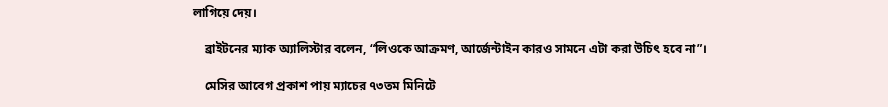লাগিয়ে দেয়।

    ব্রাইটনের ম্যাক অ্যালিস্টার বলেন, “লিওকে আক্রমণ, আর্জেন্টাইন কারও সামনে এটা করা উচিৎ হবে না”।

    মেসির আবেগ প্রকাশ পায় ম্যাচের ৭৩তম মিনিটে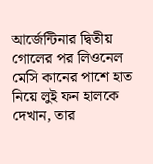আর্জেন্টিনার দ্বিতীয় গোলের পর লিওনেল মেসি কানের পাশে হাত নিয়ে লুই ফন হালকে দেখান, তার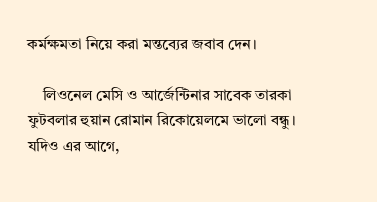কর্মক্ষমতা নিয়ে করা মন্তব্যের জবাব দেন।

    লিওনেল মেসি ও আর্জেন্টিনার সাবেক তারকা ফুটবলার হুয়ান রোমান রিকোয়েলমে ভালো বন্ধু। যদিও এর আগে,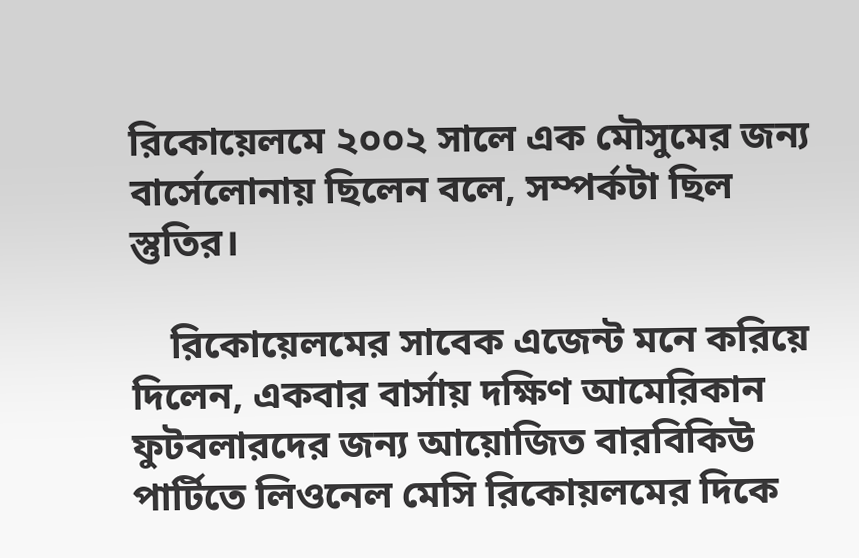রিকোয়েলমে ২০০২ সালে এক মৌসুমের জন্য বার্সেলোনায় ছিলেন বলে, সম্পর্কটা ছিল স্তুতির।

    রিকোয়েলমের সাবেক এজেন্ট মনে করিয়ে দিলেন, একবার বার্সায় দক্ষিণ আমেরিকান ফুটবলারদের জন্য আয়োজিত বারবিকিউ পার্টিতে লিওনেল মেসি রিকোয়লমের দিকে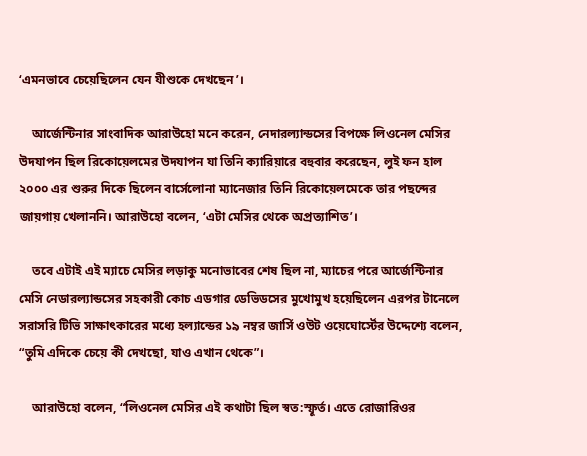‘এমনভাবে চেয়েছিলেন যেন যীশুকে দেখছেন’।

    আর্জেন্টিনার সাংবাদিক আরাউহো মনে করেন, নেদারল্যান্ডসের বিপক্ষে লিওনেল মেসির উদযাপন ছিল রিকোয়েলমের উদযাপন যা তিনি ক্যারিয়ারে বহুবার করেছেন, লুই ফন হাল ২০০০ এর শুরুর দিকে ছিলেন বার্সেলোনা ম্যানেজার তিনি রিকোয়েলমেকে তার পছন্দের জায়গায় খেলাননি। আরাউহো বলেন, ‘এটা মেসির থেকে অপ্রত্যাশিত’।

    তবে এটাই এই ম্যাচে মেসির লড়াকু মনোভাবের শেষ ছিল না, ম্যাচের পরে আর্জেন্টিনার মেসি নেডারল্যান্ডসের সহকারী কোচ এডগার ডেভিডসের মুখোমুখ হয়েছিলেন এরপর টানেলে সরাসরি টিভি সাক্ষাৎকারের মধ্যে হল্যান্ডের ১৯ নম্বর জার্সি ওউট ওয়েঘোর্স্টের উদ্দেশ্যে বলেন, “তুমি এদিকে চেয়ে কী দেখছো, যাও এখান থেকে”।

    আরাউহো বলেন, “লিওনেল মেসির এই কথাটা ছিল স্বত:স্ফূর্ত। এতে রোজারিওর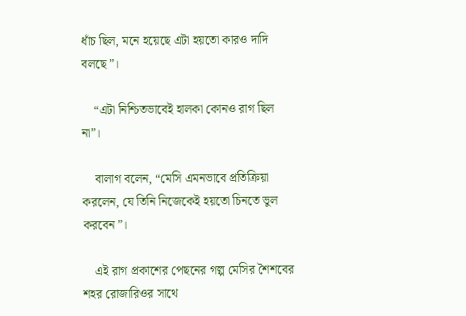ধাঁচ ছিল, মনে হয়েছে এটা হয়তো কারও দাদি বলছে”।

    “এটা নিশ্চিতভাবেই হালকা কোনও রাগ ছিল না”।

    বালাগ বলেন, “মেসি এমনভাবে প্রতিক্রিয়া করলেন, যে তিনি নিজেকেই হয়তো চিনতে ভুল করবেন”।

    এই রাগ প্রকাশের পেছনের গল্প মেসির শৈশবের শহর রোজারিওর সাথে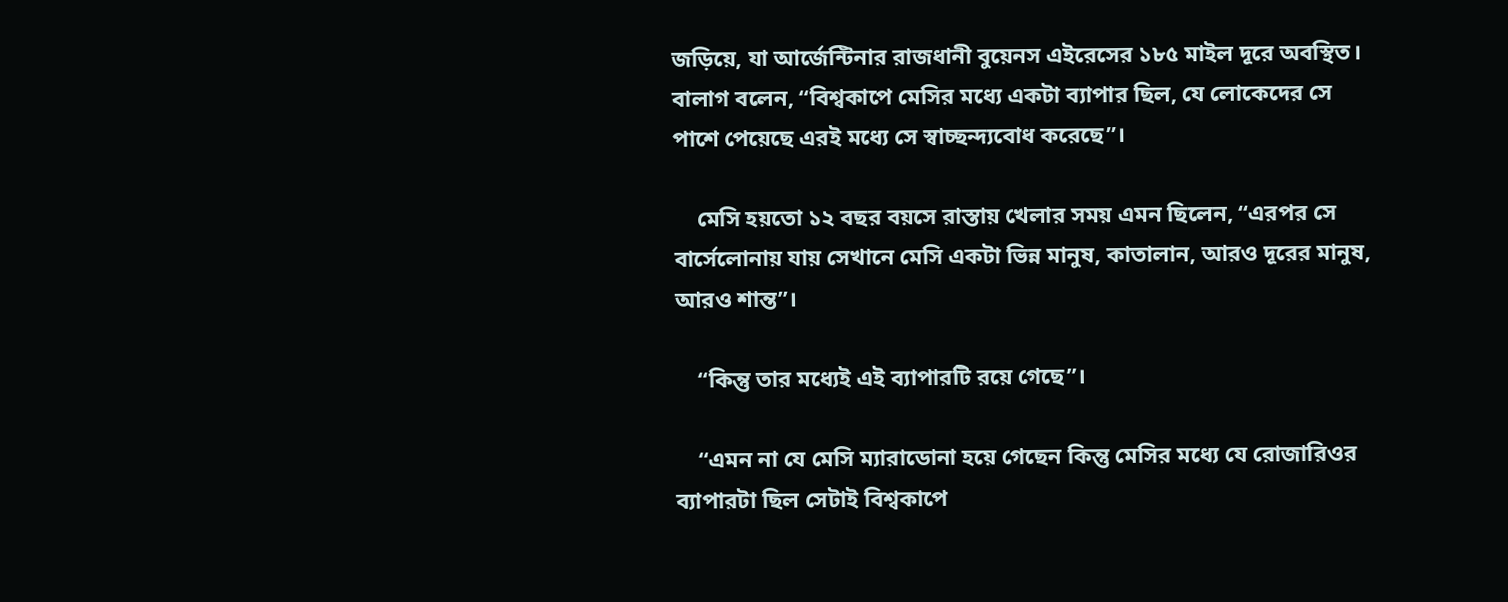জড়িয়ে, যা আর্জেন্টিনার রাজধানী বুয়েনস এইরেসের ১৮৫ মাইল দূরে অবস্থিত। বালাগ বলেন, “বিশ্বকাপে মেসির মধ্যে একটা ব্যাপার ছিল, যে লোকেদের সে পাশে পেয়েছে এরই মধ্যে সে স্বাচ্ছন্দ্যবোধ করেছে”।

    মেসি হয়তো ১২ বছর বয়সে রাস্তায় খেলার সময় এমন ছিলেন, “এরপর সে বার্সেলোনায় যায় সেখানে মেসি একটা ভিন্ন মানুষ, কাতালান, আরও দূরের মানুষ, আরও শান্ত”।

    “কিন্তু তার মধ্যেই এই ব্যাপারটি রয়ে গেছে”।

    “এমন না যে মেসি ম্যারাডোনা হয়ে গেছেন কিন্তু মেসির মধ্যে যে রোজারিওর ব্যাপারটা ছিল সেটাই বিশ্বকাপে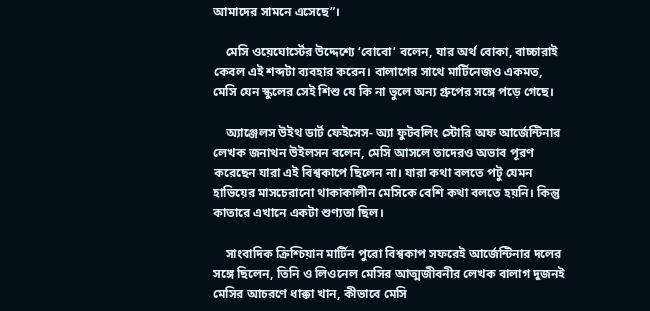আমাদের সামনে এসেছে”।

    মেসি ওয়েঘোর্স্টের উদ্দেশ্যে ‘বোবো’ বলেন, যার অর্থ বোকা, বাচ্চারাই কেবল এই শব্দটা ব্যবহার করেন। বালাগের সাথে মার্টিনেজও একমত, মেসি যেন স্কুলের সেই শিশু যে কি না ভুলে অন্য গ্রুপের সঙ্গে পড়ে গেছে।

    অ্যাঞ্জেলস উইথ ডার্ট ফেইসেস- অ্যা ফুটবলিং স্টোরি অফ আর্জেন্টিনার লেখক জনাথন উইলসন বলেন, মেসি আসলে তাদেরও অভাব পূরণ করেছেন যারা এই বিশ্বকাপে ছিলেন না। যারা কথা বলতে পটু যেমন হাভিয়ের মাসচেরানো থাকাকালীন মেসিকে বেশি কথা বলতে হয়নি। কিন্তু কাতারে এখানে একটা শুণ্যতা ছিল।

    সাংবাদিক ক্রিশ্চিয়ান মার্টিন পুরো বিশ্বকাপ সফরেই আর্জেন্টিনার দলের সঙ্গে ছিলেন, তিনি ও লিওনেল মেসির আত্মজীবনীর লেখক বালাগ দুজনই মেসির আচরণে ধাক্কা খান, কীভাবে মেসি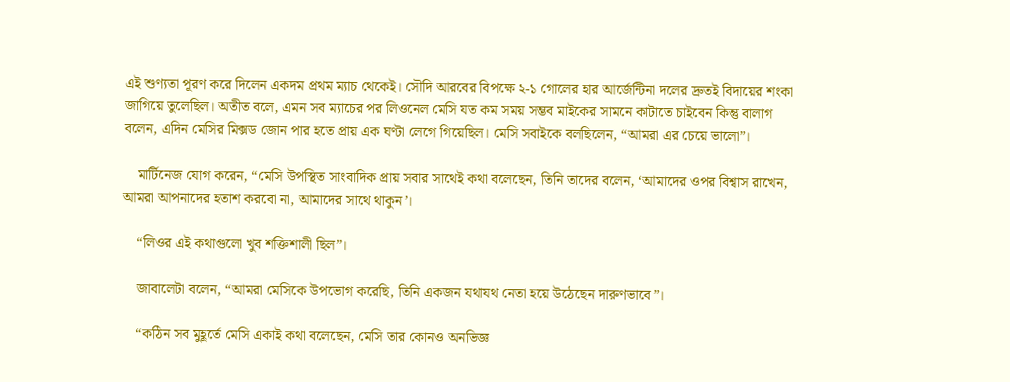এই শুণ্যতা পূরণ করে দিলেন একদম প্রথম ম্যাচ থেকেই। সৌদি আরবের বিপক্ষে ২-১ গোলের হার আর্জেন্টিনা দলের দ্রুতই বিদায়ের শংকা জাগিয়ে তুলেছিল। অতীত বলে, এমন সব ম্যাচের পর লিওনেল মেসি যত কম সময় সম্ভব মাইকের সামনে কাটাতে চাইবেন কিন্তু বালাগ বলেন, এদিন মেসির মিক্সড জোন পার হতে প্রায় এক ঘণ্টা লেগে গিয়েছিল। মেসি সবাইকে বলছিলেন, “আমরা এর চেয়ে ভালো”।

    মার্টিনেজ যোগ করেন, “মেসি উপস্থিত সাংবাদিক প্রায় সবার সাথেই কথা বলেছেন, তিনি তাদের বলেন, ‘আমাদের ওপর বিশ্বাস রাখেন, আমরা আপনাদের হতাশ করবো না, আমাদের সাথে থাকুন’।

    “লিওর এই কথাগুলো খুব শক্তিশালী ছিল”।

    জাবালেটা বলেন, “আমরা মেসিকে উপভোগ করেছি, তিনি একজন যথাযথ নেতা হয়ে উঠেছেন দারুণভাবে”।

    “কঠিন সব মুহূর্তে মেসি একাই কথা বলেছেন, মেসি তার কোনও অনভিজ্ঞ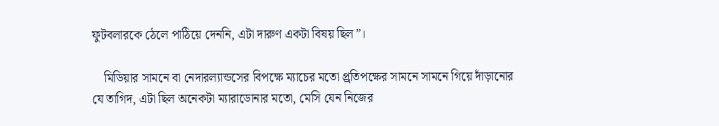ফুটবলারকে ঠেলে পাঠিয়ে দেননি, এটা দারুণ একটা বিষয় ছিল”।

    মিডিয়ার সামনে বা নেদারল্যান্ডসের বিপক্ষে ম্যাচের মতো প্র্রতিপক্ষের সামনে সামনে গিয়ে দাঁড়ানোর যে তাগিদ, এটা ছিল অনেকটা ম্যারাডোনার মতো, মেসি যেন নিজের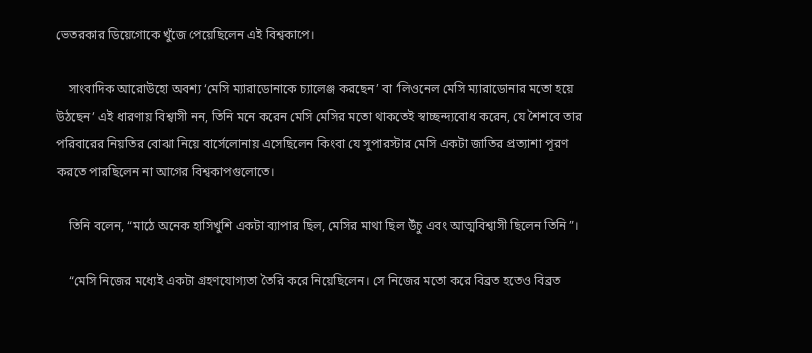ভেতরকার ডিয়েগোকে খুঁজে পেয়েছিলেন এই বিশ্বকাপে।

    সাংবাদিক আরোউহো অবশ্য ‘মেসি ম্যারাডোনাকে চ্যালেঞ্জ করছেন’ বা ‘লিওনেল মেসি ম্যারাডোনার মতো হয়ে উঠছেন’ এই ধারণায় বিশ্বাসী নন, তিনি মনে করেন মেসি মেসির মতো থাকতেই স্বাচ্ছন্দ্যবোধ করেন, যে শৈশবে তার পরিবারের নিয়তির বোঝা নিয়ে বার্সেলোনায় এসেছিলেন কিংবা যে সুপারস্টার মেসি একটা জাতির প্রত্যাশা পূরণ করতে পারছিলেন না আগের বিশ্বকাপগুলোতে।

    তিনি বলেন, “মাঠে অনেক হাসিখুশি একটা ব্যাপার ছিল, মেসির মাথা ছিল উঁচু এবং আত্মবিশ্বাসী ছিলেন তিনি”।

    “মেসি নিজের মধ্যেই একটা গ্রহণযোগ্যতা তৈরি করে নিয়েছিলেন। সে নিজের মতো করে বিব্রত হতেও বিব্রত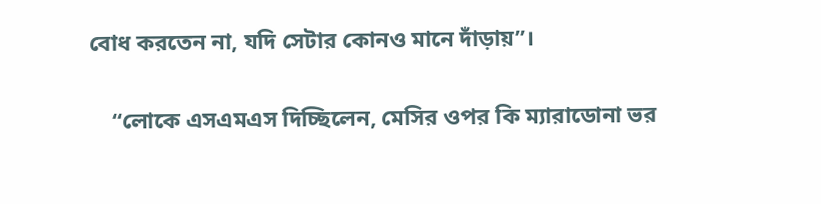বোধ করতেন না, যদি সেটার কোনও মানে দাঁড়ায়”।

    “লোকে এসএমএস দিচ্ছিলেন, মেসির ওপর কি ম্যারাডোনা ভর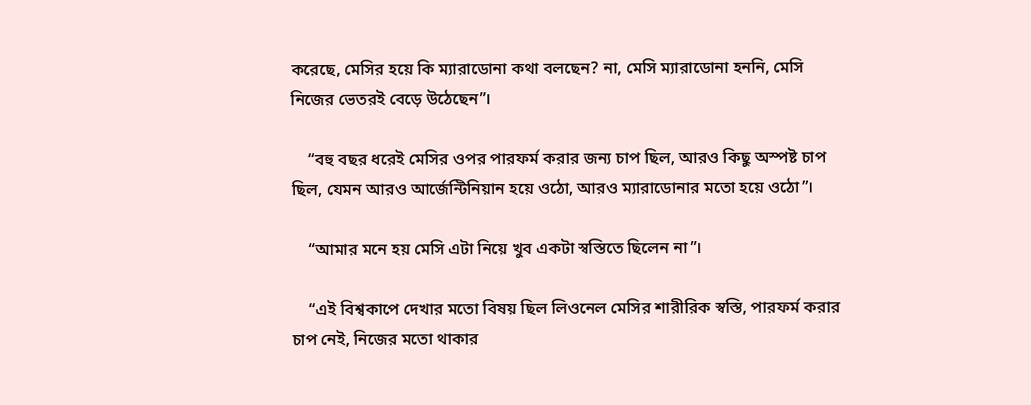করেছে, মেসির হয়ে কি ম্যারাডোনা কথা বলছেন? না, মেসি ম্যারাডোনা হননি, মেসি নিজের ভেতরই বেড়ে উঠেছেন”।

    “বহু বছর ধরেই মেসির ওপর পারফর্ম করার জন্য চাপ ছিল, আরও কিছু অস্পষ্ট চাপ ছিল, যেমন আরও আর্জেন্টিনিয়ান হয়ে ওঠো, আরও ম্যারাডোনার মতো হয়ে ওঠো”।

    “আমার মনে হয় মেসি এটা নিয়ে খুব একটা স্বস্তিতে ছিলেন না”।

    “এই বিশ্বকাপে দেখার মতো বিষয় ছিল লিওনেল মেসির শারীরিক স্বস্তি, পারফর্ম করার চাপ নেই, নিজের মতো থাকার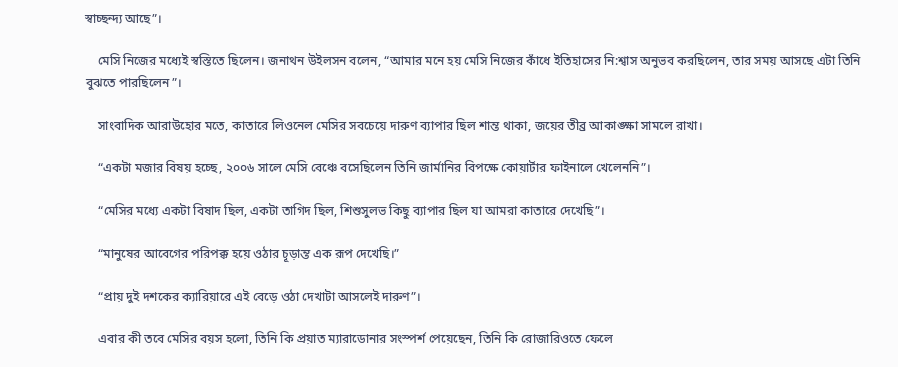স্বাচ্ছন্দ্য আছে”।

    মেসি নিজের মধ্যেই স্বস্তিতে ছিলেন। জনাথন উইলসন বলেন, “আমার মনে হয় মেসি নিজের কাঁধে ইতিহাসের নি:শ্বাস অনুভব করছিলেন, তার সময় আসছে এটা তিনি বুঝতে পারছিলেন”।

    সাংবাদিক আরাউহোর মতে, কাতারে লিওনেল মেসির সবচেয়ে দারুণ ব্যাপার ছিল শান্ত থাকা, জয়ের তীব্র আকাঙ্ক্ষা সামলে রাখা।

    “একটা মজার বিষয় হচ্ছে, ২০০৬ সালে মেসি বেঞ্চে বসেছিলেন তিনি জার্মানির বিপক্ষে কোয়ার্টার ফাইনালে খেলেননি”।

    “মেসির মধ্যে একটা বিষাদ ছিল, একটা তাগিদ ছিল, শিশুসুলভ কিছু ব্যাপার ছিল যা আমরা কাতারে দেখেছি”।

    “মানুষের আবেগের পরিপক্ক হয়ে ওঠার চূড়ান্ত এক রূপ দেখেছি।”

    “প্রায় দুই দশকের ক্যারিয়ারে এই বেড়ে ওঠা দেখাটা আসলেই দারুণ”।

    এবার কী তবে মেসির বয়স হলো, তিনি কি প্রয়াত ম্যারাডোনার সংস্পর্শ পেয়েছেন, তিনি কি রোজারিওতে ফেলে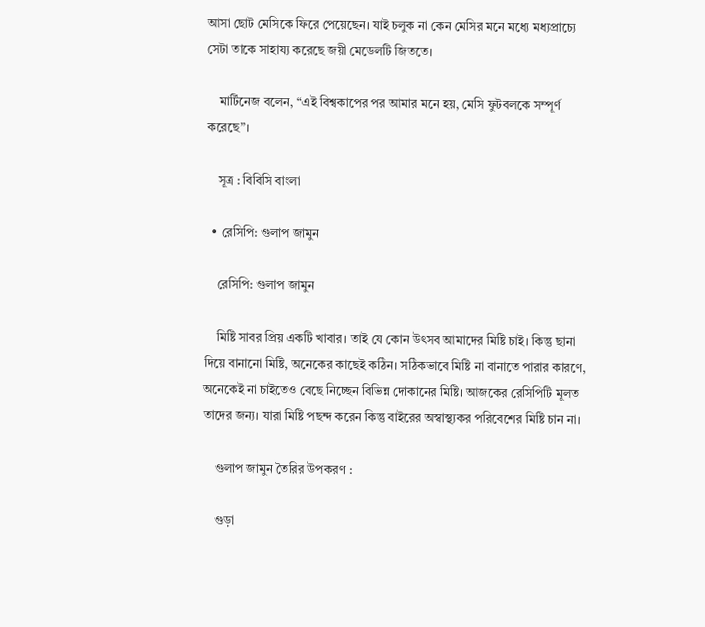আসা ছোট মেসিকে ফিরে পেয়েছেন। যাই চলুক না কেন মেসির মনে মধ্যে মধ্যপ্রাচ্যে সেটা তাকে সাহায্য করেছে জয়ী মেডেলটি জিততে।

    মার্টিনেজ বলেন, “এই বিশ্বকাপের পর আমার মনে হয়, মেসি ফুটবলকে সম্পূর্ণ করেছে”।

    সূত্র : বিবিসি বাংলা

  • রেসিপি: গুলাপ জামুন

    রেসিপি: গুলাপ জামুন

    মিষ্টি সাবর প্রিয় একটি খাবার। তাই যে কোন উৎসব আমাদের মিষ্টি চাই। কিন্তু ছানা দিয়ে বানানো মিষ্টি, অনেকের কাছেই কঠিন। সঠিকভাবে মিষ্টি না বানাতে পারার কারণে, অনেকেই না চাইতেও বেছে নিচ্ছেন বিভিন্ন দোকানের মিষ্টি। আজকের রেসিপিটি মূলত তাদের জন্য। যারা মিষ্টি পছন্দ করেন কিন্তু বাইরের অস্বাস্থ্যকর পরিবেশের মিষ্টি চান না।

    গুলাপ জামুন তৈরির উপকরণ :

    গুড়া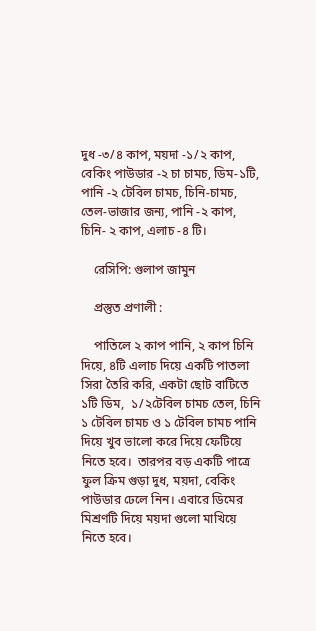দুধ -৩/৪ কাপ, ময়দা -১/২ কাপ, বেকিং পাউডার -২ চা চামচ, ডিম-১টি, পানি -২ টেবিল চামচ, চিনি-চামচ, তেল-ভাজার জন্য, পানি -২ কাপ, চিনি- ২ কাপ, এলাচ -৪ টি।

    রেসিপি: গুলাপ জামুন

    প্রস্তুত প্রণালী :

    পাতিলে ২ কাপ পানি, ২ কাপ চিনি দিয়ে, ৪টি এলাচ দিয়ে একটি পাতলা সিরা তৈরি করি, একটা ছোট বাটিতে ১টি ডিম,  ১/২টেবিল চামচ তেল, চিনি ১ টেবিল চামচ ও ১ টেবিল চামচ পানি দিয়ে খুব ভালো করে দিয়ে ফেটিয়ে নিতে হবে।  তারপর বড় একটি পাত্রে ফুল ক্রিম গুড়া দুধ, ময়দা, বেকিং পাউডার ঢেলে নিন। এবারে ডিমের মিশ্রণটি দিয়ে ময়দা গুলো মাখিয়ে নিতে হবে।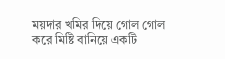ময়দার খমির দিয়ে গোল গোল করে মিষ্টি বানিয়ে একটি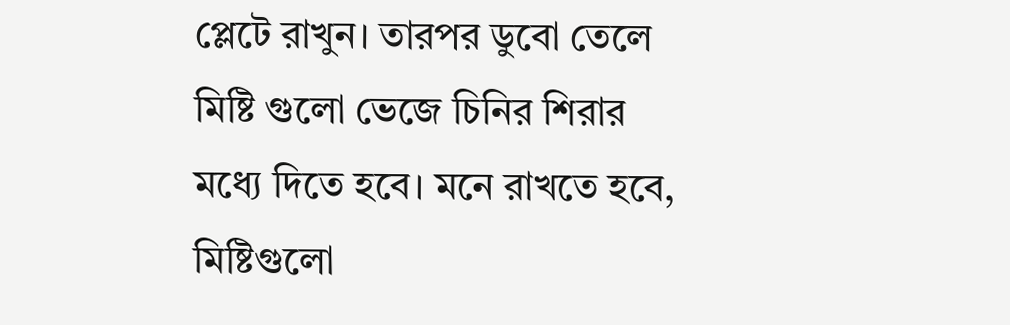প্লেটে রাখুন। তারপর ডুবো তেলে মিষ্টি গুলো ভেজে চিনির শিরার মধ্যে দিতে হবে। মনে রাখতে হবে, মিষ্টিগুলো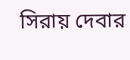সিরায় দেবার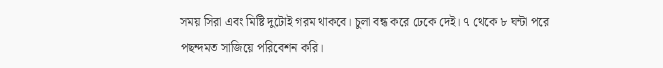সময় সিরা এবং মিষ্টি দুটোই গরম থাকবে। চুলা বন্ধ করে ঢেকে দেই। ৭ থেকে ৮ ঘন্টা পরে পছন্দমত সাজিয়ে পরিবেশন করি।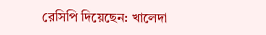রেসিপি দিয়েছেন: খালেদা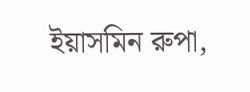ইয়াসমিন রুপা,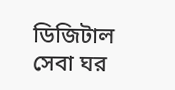ডিজিটাল সেবা ঘর